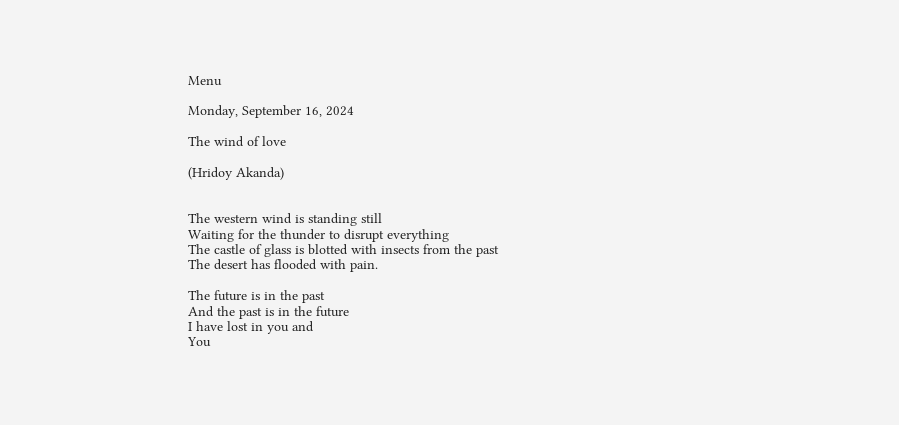Menu

Monday, September 16, 2024

The wind of love

(Hridoy Akanda)


The western wind is standing still
Waiting for the thunder to disrupt everything
The castle of glass is blotted with insects from the past
The desert has flooded with pain.

The future is in the past
And the past is in the future
I have lost in you and
You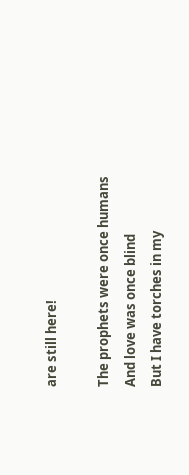are still here!

The prophets were once humans
And love was once blind
But I have torches in my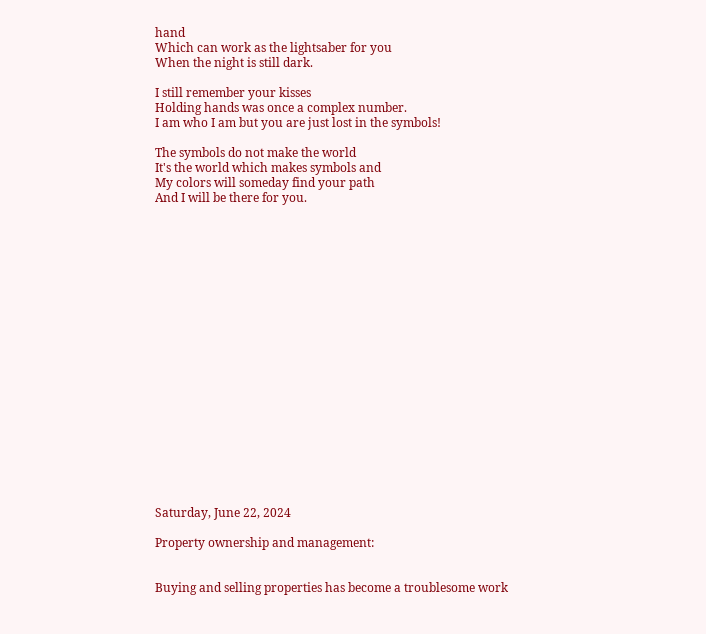hand
Which can work as the lightsaber for you
When the night is still dark.

I still remember your kisses
Holding hands was once a complex number.
I am who I am but you are just lost in the symbols!

The symbols do not make the world
It's the world which makes symbols and
My colors will someday find your path
And I will be there for you.




















Saturday, June 22, 2024

Property ownership and management:


Buying and selling properties has become a troublesome work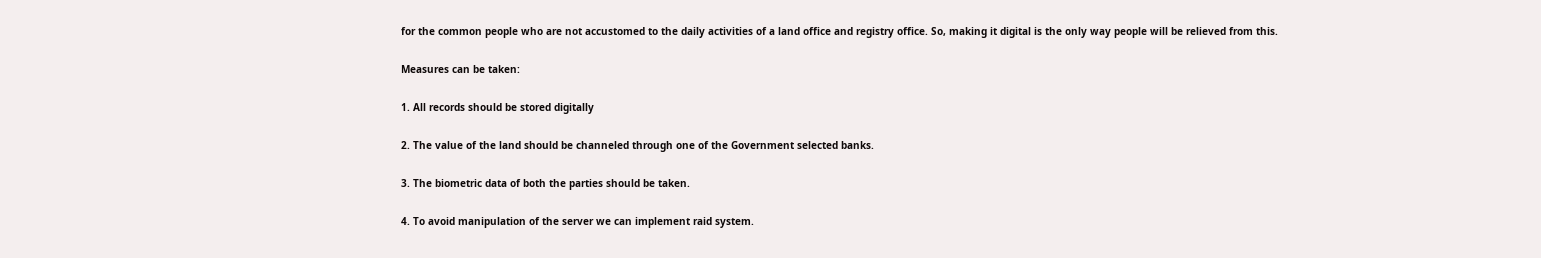for the common people who are not accustomed to the daily activities of a land office and registry office. So, making it digital is the only way people will be relieved from this.

Measures can be taken:

1. All records should be stored digitally

2. The value of the land should be channeled through one of the Government selected banks.

3. The biometric data of both the parties should be taken.

4. To avoid manipulation of the server we can implement raid system.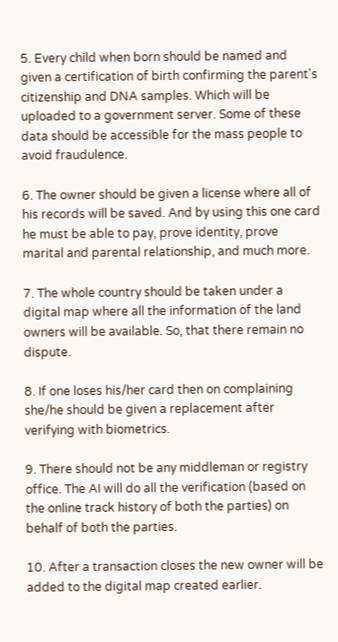5. Every child when born should be named and given a certification of birth confirming the parent's citizenship and DNA samples. Which will be uploaded to a government server. Some of these data should be accessible for the mass people to avoid fraudulence.

6. The owner should be given a license where all of his records will be saved. And by using this one card he must be able to pay, prove identity, prove marital and parental relationship, and much more.

7. The whole country should be taken under a digital map where all the information of the land owners will be available. So, that there remain no dispute.

8. If one loses his/her card then on complaining she/he should be given a replacement after verifying with biometrics.

9. There should not be any middleman or registry office. The AI will do all the verification (based on the online track history of both the parties) on behalf of both the parties.

10. After a transaction closes the new owner will be added to the digital map created earlier.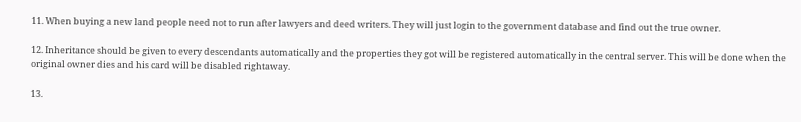11. When buying a new land people need not to run after lawyers and deed writers. They will just login to the government database and find out the true owner.

12. Inheritance should be given to every descendants automatically and the properties they got will be registered automatically in the central server. This will be done when the original owner dies and his card will be disabled rightaway.

13.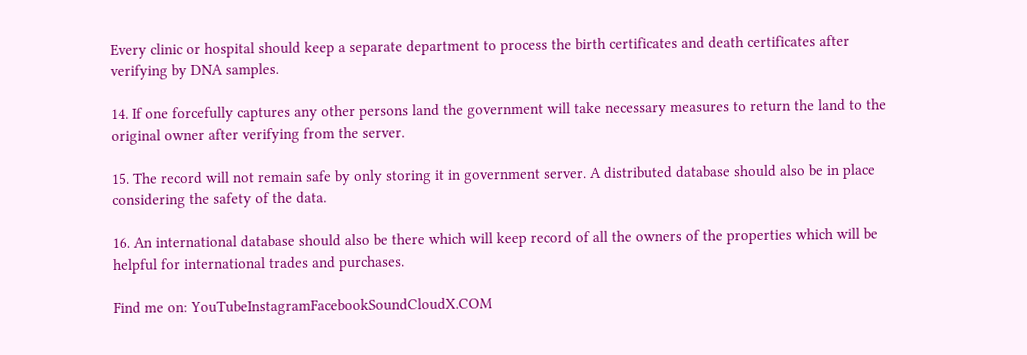Every clinic or hospital should keep a separate department to process the birth certificates and death certificates after verifying by DNA samples.

14. If one forcefully captures any other persons land the government will take necessary measures to return the land to the original owner after verifying from the server.

15. The record will not remain safe by only storing it in government server. A distributed database should also be in place considering the safety of the data.

16. An international database should also be there which will keep record of all the owners of the properties which will be helpful for international trades and purchases.

Find me on: YouTubeInstagramFacebookSoundCloudX.COM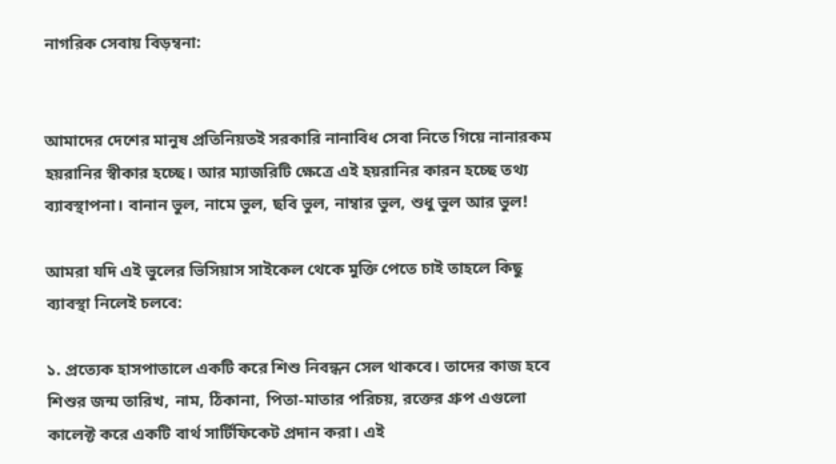নাগরিক সেবায় বিড়ম্বনা:


আমাদের দেশের মানুষ প্রতিনিয়তই সরকারি নানাবিধ সেবা নিতে গিয়ে নানারকম হয়রানির স্বীকার হচ্ছে। আর ম্যাজরিটি ক্ষেত্রে এই হয়রানির কারন হচ্ছে তথ্য ব্যাবস্থাপনা। বানান ভুল, নামে ভুল, ছবি ভুল, নাম্বার ভুল, শুধু ভুল আর ভুল!

আমরা যদি এই ভুলের ভিসিয়াস সাইকেল থেকে মুক্তি পেতে চাই তাহলে কিছু ব্যাবস্থা নিলেই চলবে:

১. প্রত্যেক হাসপাতালে একটি করে শিশু নিবন্ধন সেল থাকবে। তাদের কাজ হবে শিশুর জন্ম তারিখ, নাম, ঠিকানা, পিতা-মাতার পরিচয়, রক্তের গ্রুপ এগুলো কালেক্ট করে একটি বার্থ সার্টিফিকেট প্রদান করা। এই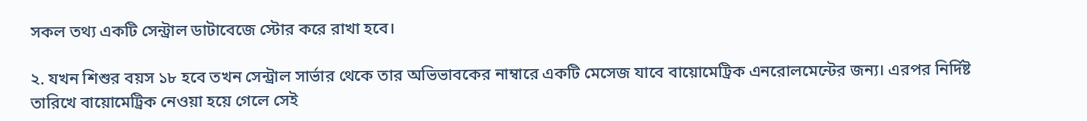সকল তথ্য একটি সেন্ট্রাল ডাটাবেজে স্টোর করে রাখা হবে।

২. যখন শিশুর বয়স ১৮ হবে তখন সেন্ট্রাল সার্ভার থেকে তার অভিভাবকের নাম্বারে একটি মেসেজ যাবে বায়োমেট্রিক এনরোলমেন্টের জন্য। এরপর নির্দিষ্ট তারিখে বায়োমেট্রিক নেওয়া হয়ে গেলে সেই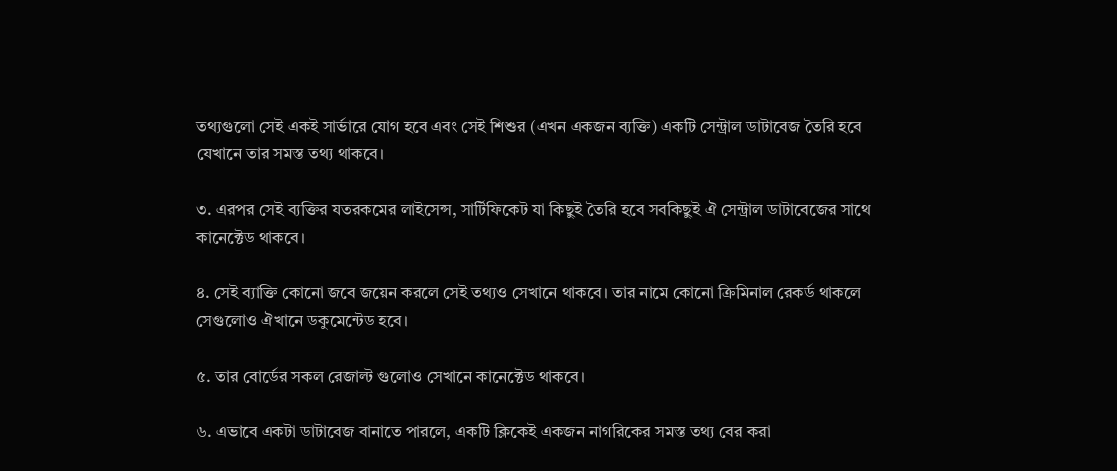তথ্যগুলো সেই একই সার্ভারে যোগ হবে এবং সেই শিশুর (এখন একজন ব্যক্তি) একটি সেন্ট্রাল ডাটাবেজ তৈরি হবে যেখানে তার সমস্ত তথ্য থাকবে।

৩. এরপর সেই ব্যক্তির যতরকমের লাইসেন্স, সার্টিফিকেট যা কিছুই তৈরি হবে সবকিছুই ঐ সেন্ট্রাল ডাটাবেজের সাথে কানেক্টেড থাকবে।

৪. সেই ব্যাক্তি কোনো জবে জয়েন করলে সেই তথ্যও সেখানে থাকবে। তার নামে কোনো ক্রিমিনাল রেকর্ড থাকলে সেগুলোও ঐখানে ডকুমেন্টেড হবে।

৫. তার বোর্ডের সকল রেজাল্ট গুলোও সেখানে কানেক্টেড থাকবে।

৬. এভাবে একটা ডাটাবেজ বানাতে পারলে, একটি ক্লিকেই একজন নাগরিকের সমস্ত তথ্য বের করা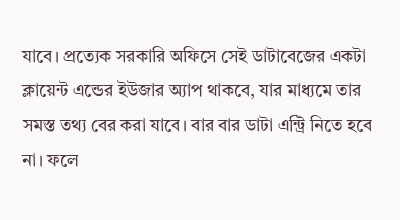যাবে। প্রত্যেক সরকারি অফিসে সেই ডাটাবেজের একটা ক্লায়েন্ট এন্ডের ইউজার অ্যাপ থাকবে, যার মাধ্যমে তার সমস্ত তথ্য বের করা যাবে। বার বার ডাটা এন্ট্রি নিতে হবে না। ফলে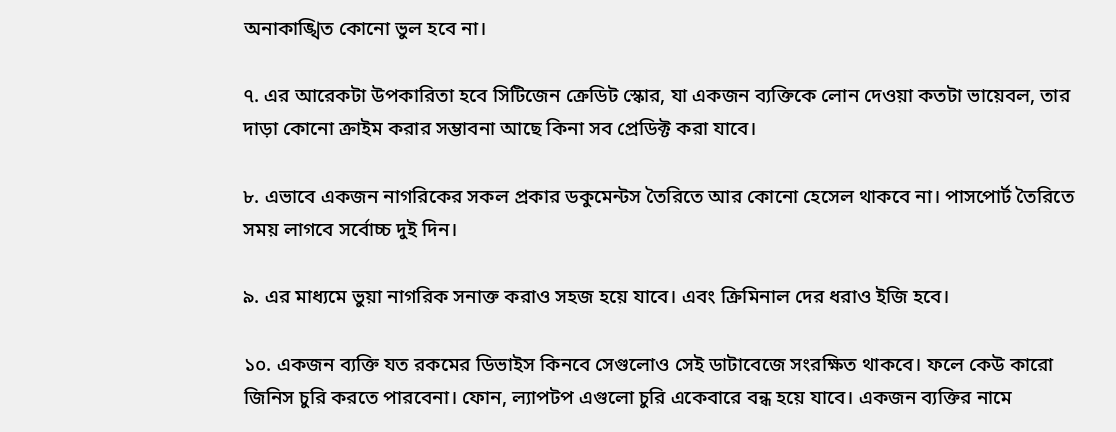অনাকাঙ্খিত কোনো ভুল হবে না।

৭. এর আরেকটা উপকারিতা হবে সিটিজেন ক্রেডিট স্কোর, যা একজন ব্যক্তিকে লোন দেওয়া কতটা ভায়েবল, তার দাড়া কোনো ক্রাইম করার সম্ভাবনা আছে কিনা সব প্রেডিক্ট করা যাবে।

৮. এভাবে একজন নাগরিকের সকল প্রকার ডকুমেন্টস তৈরিতে আর কোনো হেসেল থাকবে না। পাসপোর্ট তৈরিতে সময় লাগবে সর্বোচ্চ দুই দিন।

৯. এর মাধ্যমে ভুয়া নাগরিক সনাক্ত করাও সহজ হয়ে যাবে। এবং ক্রিমিনাল দের ধরাও ইজি হবে।

১০. একজন ব্যক্তি যত রকমের ডিভাইস কিনবে সেগুলোও সেই ডাটাবেজে সংরক্ষিত থাকবে। ফলে কেউ কারো জিনিস চুরি করতে পারবেনা। ফোন, ল্যাপটপ এগুলো চুরি একেবারে বন্ধ হয়ে যাবে। একজন ব্যক্তির নামে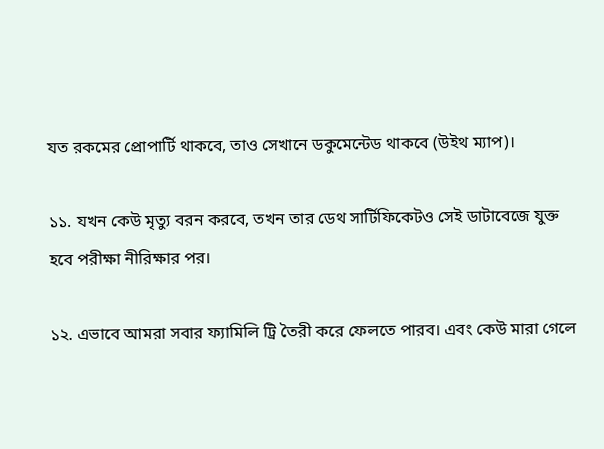যত রকমের প্রোপার্টি থাকবে, তাও সেখানে ডকুমেন্টেড থাকবে (উইথ ম্যাপ)।

১১. যখন কেউ মৃত্যু বরন করবে, তখন তার ডেথ সার্টিফিকেটও সেই ডাটাবেজে যুক্ত হবে পরীক্ষা নীরিক্ষার পর।

১২. এভাবে আমরা সবার ফ্যামিলি ট্রি তৈরী করে ফেলতে পারব। এবং কেউ মারা গেলে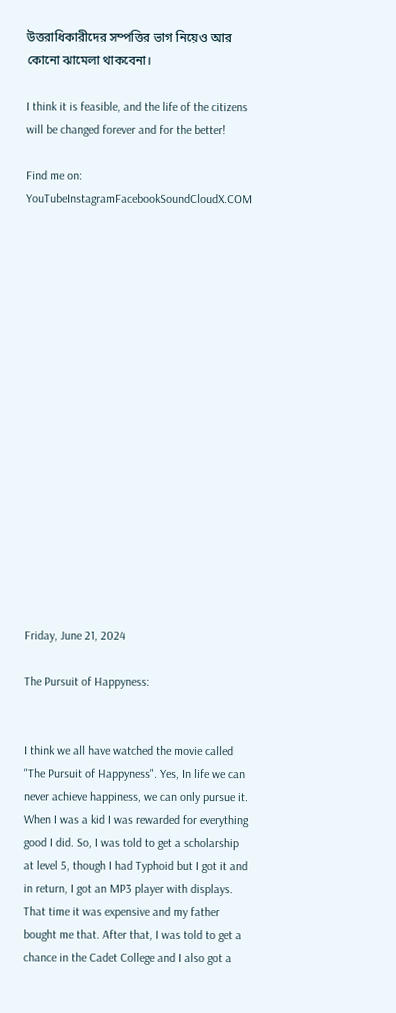উত্তরাধিকারীদের সম্পত্তির ভাগ নিয়েও আর কোনো ঝামেলা থাকবেনা।

I think it is feasible, and the life of the citizens will be changed forever and for the better!

Find me on: YouTubeInstagramFacebookSoundCloudX.COM


















Friday, June 21, 2024

The Pursuit of Happyness:


I think we all have watched the movie called "The Pursuit of Happyness". Yes, In life we can never achieve happiness, we can only pursue it. When I was a kid I was rewarded for everything good I did. So, I was told to get a scholarship at level 5, though I had Typhoid but I got it and in return, I got an MP3 player with displays. That time it was expensive and my father bought me that. After that, I was told to get a chance in the Cadet College and I also got a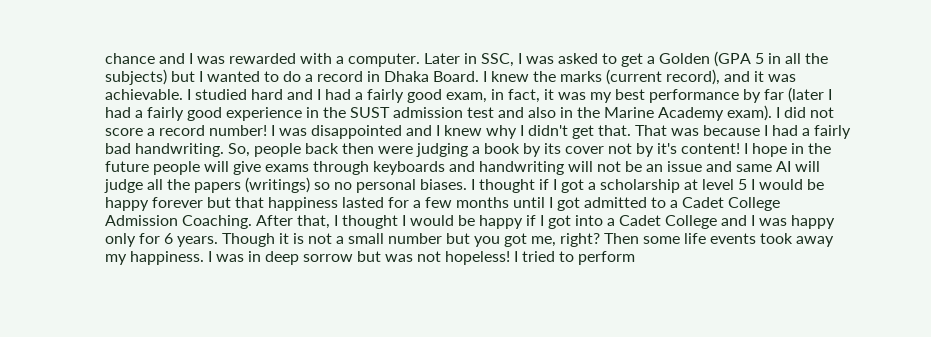chance and I was rewarded with a computer. Later in SSC, I was asked to get a Golden (GPA 5 in all the subjects) but I wanted to do a record in Dhaka Board. I knew the marks (current record), and it was achievable. I studied hard and I had a fairly good exam, in fact, it was my best performance by far (later I had a fairly good experience in the SUST admission test and also in the Marine Academy exam). I did not score a record number! I was disappointed and I knew why I didn't get that. That was because I had a fairly bad handwriting. So, people back then were judging a book by its cover not by it's content! I hope in the future people will give exams through keyboards and handwriting will not be an issue and same AI will judge all the papers (writings) so no personal biases. I thought if I got a scholarship at level 5 I would be happy forever but that happiness lasted for a few months until I got admitted to a Cadet College Admission Coaching. After that, I thought I would be happy if I got into a Cadet College and I was happy only for 6 years. Though it is not a small number but you got me, right? Then some life events took away my happiness. I was in deep sorrow but was not hopeless! I tried to perform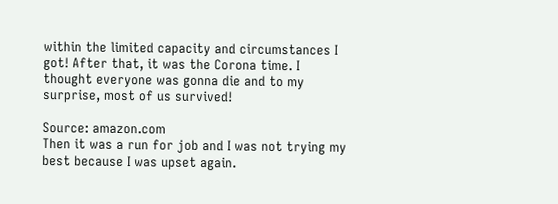within the limited capacity and circumstances I got! After that, it was the Corona time. I thought everyone was gonna die and to my surprise, most of us survived!

Source: amazon.com
Then it was a run for job and I was not trying my best because I was upset again.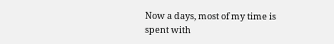Now a days, most of my time is spent with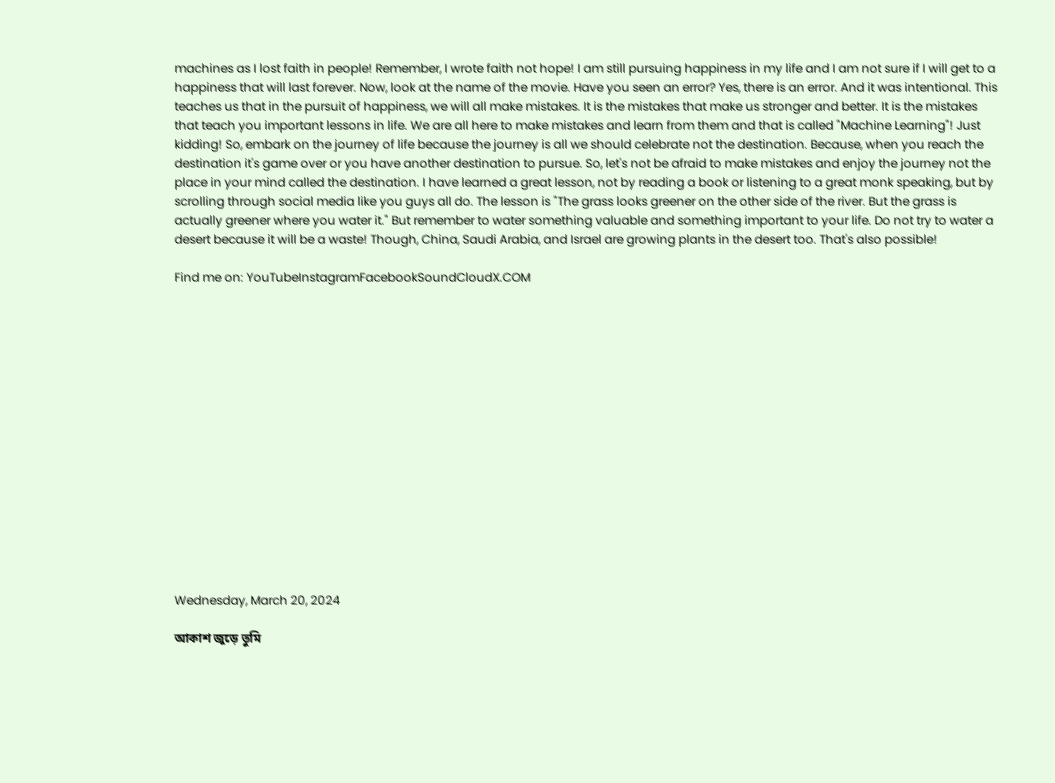machines as I lost faith in people! Remember, I wrote faith not hope! I am still pursuing happiness in my life and I am not sure if I will get to a happiness that will last forever. Now, look at the name of the movie. Have you seen an error? Yes, there is an error. And it was intentional. This teaches us that in the pursuit of happiness, we will all make mistakes. It is the mistakes that make us stronger and better. It is the mistakes that teach you important lessons in life. We are all here to make mistakes and learn from them and that is called "Machine Learning"! Just kidding! So, embark on the journey of life because the journey is all we should celebrate not the destination. Because, when you reach the destination it's game over or you have another destination to pursue. So, let's not be afraid to make mistakes and enjoy the journey not the place in your mind called the destination. I have learned a great lesson, not by reading a book or listening to a great monk speaking, but by scrolling through social media like you guys all do. The lesson is "The grass looks greener on the other side of the river. But the grass is actually greener where you water it." But remember to water something valuable and something important to your life. Do not try to water a desert because it will be a waste! Though, China, Saudi Arabia, and Israel are growing plants in the desert too. That's also possible!

Find me on: YouTubeInstagramFacebookSoundCloudX.COM
















Wednesday, March 20, 2024

আকাশ জুড়ে তুমি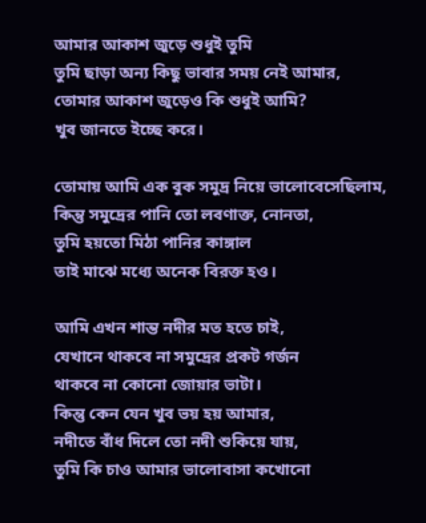আমার আকাশ জুড়ে শুধুই তুমি
তুমি ছাড়া অন্য কিছু ভাবার সময় নেই আমার,
তোমার আকাশ জুড়েও কি শুধুই আমি?
খুব জানতে ইচ্ছে করে।

তোমায় আমি এক বুক সমুদ্র নিয়ে ভালোবেসেছিলাম,
কিন্তু সমুদ্রের পানি তো লবণাক্ত, নোনতা,
তুমি হয়তো মিঠা পানির কাঙ্গাল
তাই মাঝে মধ্যে অনেক বিরক্ত হও।

আমি এখন শান্ত নদীর মত হতে চাই,
যেখানে থাকবে না সমুদ্রের প্রকট গর্জন
থাকবে না কোনো জোয়ার ভাটা।
কিন্তু কেন যেন খুব ভয় হয় আমার,
নদীতে বাঁধ দিলে তো নদী শুকিয়ে যায়,
তুমি কি চাও আমার ভালোবাসা কখোনো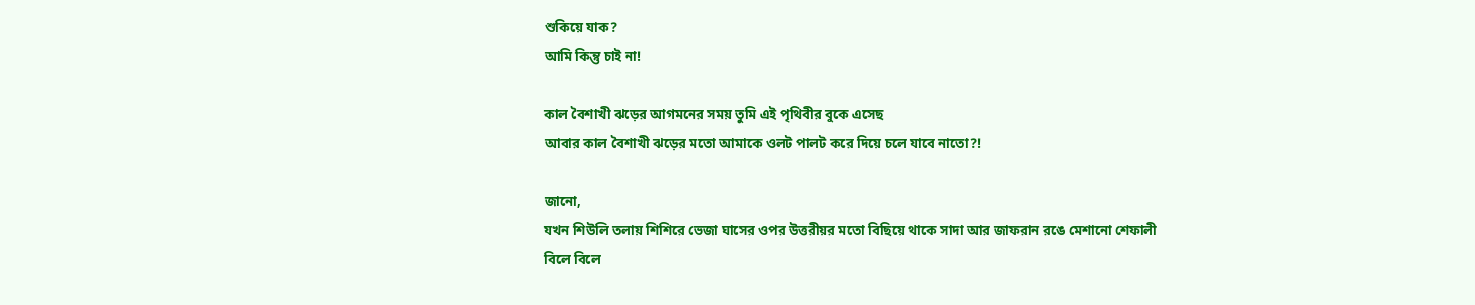শুকিয়ে যাক?
আমি কিন্তু চাই না!

কাল বৈশাখী ঝড়ের আগমনের সময় তুমি এই পৃথিবীর বুকে এসেছ
আবার কাল বৈশাখী ঝড়ের মতো আমাকে ওলট পালট করে দিয়ে চলে যাবে নাতো?!

জানো,
যখন শিউলি তলায় শিশিরে ভেজা ঘাসের ওপর উত্তরীয়র মতো বিছিয়ে থাকে সাদা আর জাফরান রঙে মেশানো শেফালী
বিলে বিলে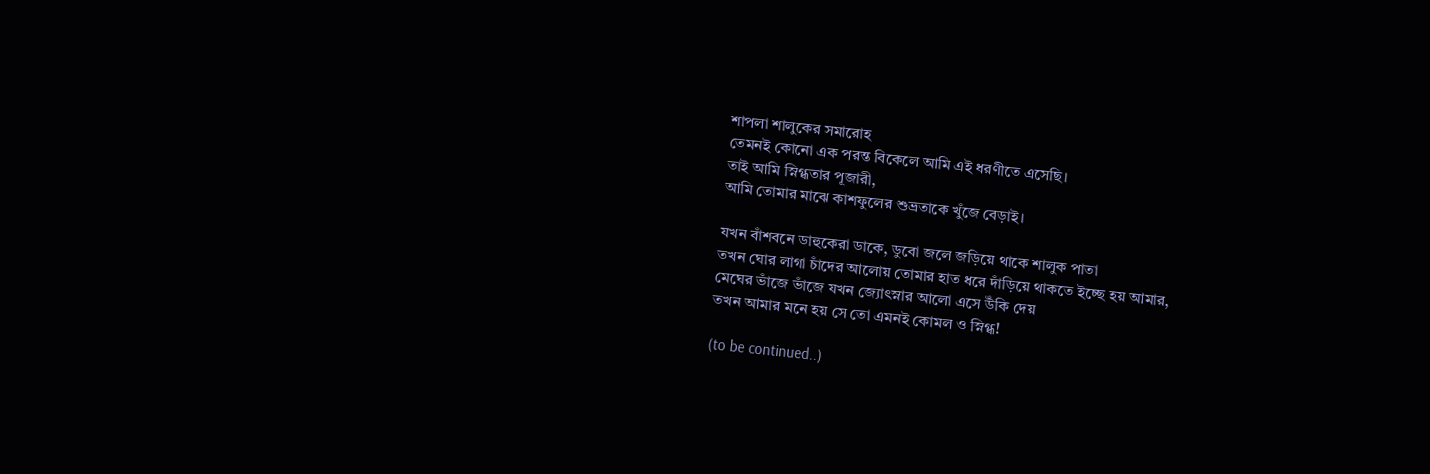শাপলা শালুকের সমারোহ
তেমনই কোনো এক পরন্ত বিকেলে আমি এই ধরণীতে এসেছি।
তাই আমি স্নিগ্ধতার পূজারী,
আমি তোমার মাঝে কাশফুলের শুভ্রতাকে খুঁজে বেড়াই।

যখন বাঁশবনে ডাহুকেরা ডাকে, ডুবো জলে জড়িয়ে থাকে শালুক পাতা
তখন ঘোর লাগা চাঁদের আলোয় তোমার হাত ধরে দাঁড়িয়ে থাকতে ইচ্ছে হয় আমার,
মেঘের ভাঁজে ভাঁজে যখন জ্যোৎস্নার আলো এসে উঁকি দেয়
তখন আমার মনে হয় সে তো এমনই কোমল ও স্নিগ্ধ!

(to be continued..)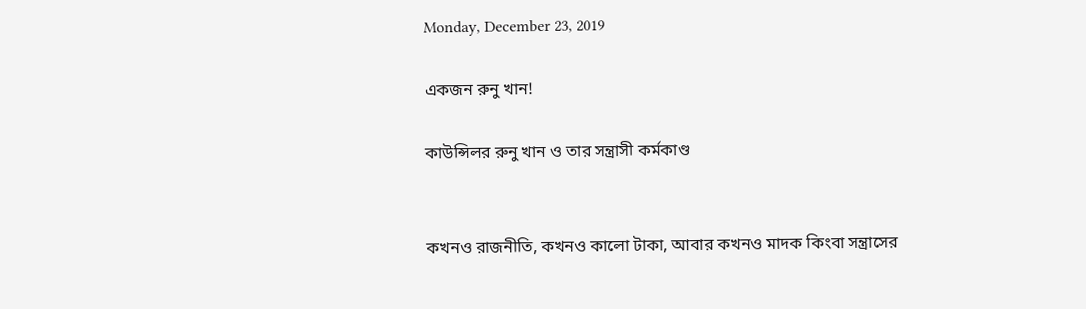Monday, December 23, 2019

একজন রুনু খান!

কাউন্সিলর রুনু খান ও তার সন্ত্রাসী কর্মকাণ্ড


কখনও রাজনীতি, কখনও কালো টাকা, আবার কখনও মাদক কিংবা সন্ত্রাসের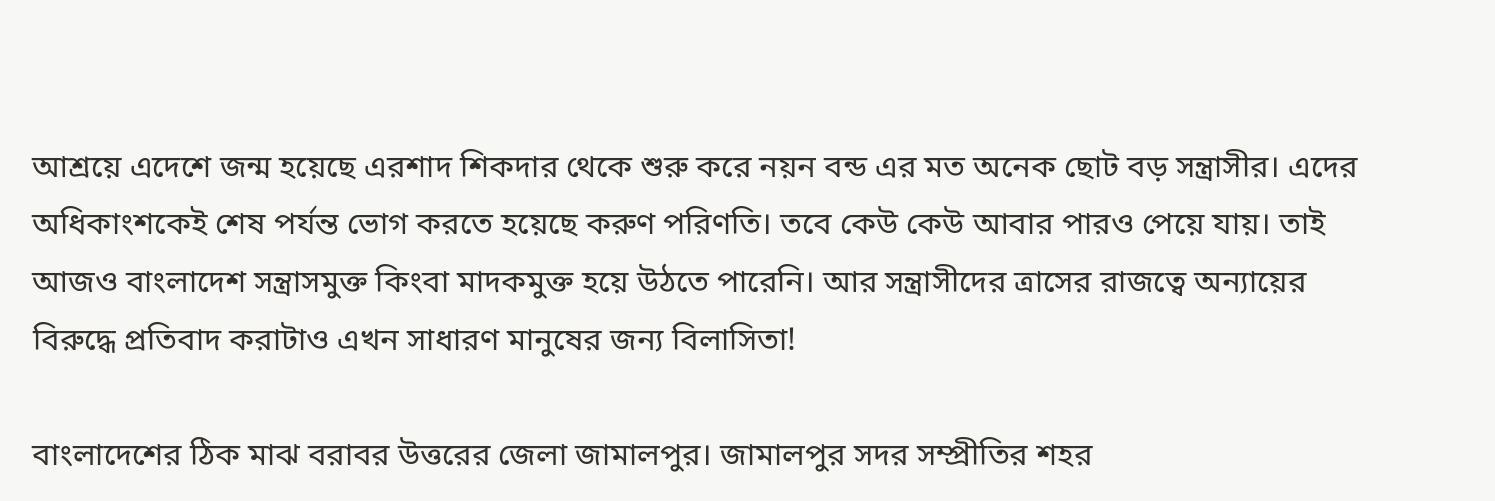আশ্রয়ে এদেশে জন্ম হয়েছে এরশাদ শিকদার থেকে শুরু করে নয়ন বন্ড এর মত অনেক ছোট বড় সন্ত্রাসীর। এদের অধিকাংশকেই শেষ পর্যন্ত ভোগ করতে হয়েছে করুণ পরিণতি। তবে কেউ কেউ আবার পারও পেয়ে যায়। তাই আজও বাংলাদেশ সন্ত্রাসমুক্ত কিংবা মাদকমুক্ত হয়ে উঠতে পারেনি। আর সন্ত্রাসীদের ত্রাসের রাজত্বে অন্যায়ের বিরুদ্ধে প্রতিবাদ করাটাও এখন সাধারণ মানুষের জন্য বিলাসিতা!

বাংলাদেশের ঠিক মাঝ বরাবর উত্তরের জেলা জামালপুর। জামালপুর সদর সম্প্রীতির শহর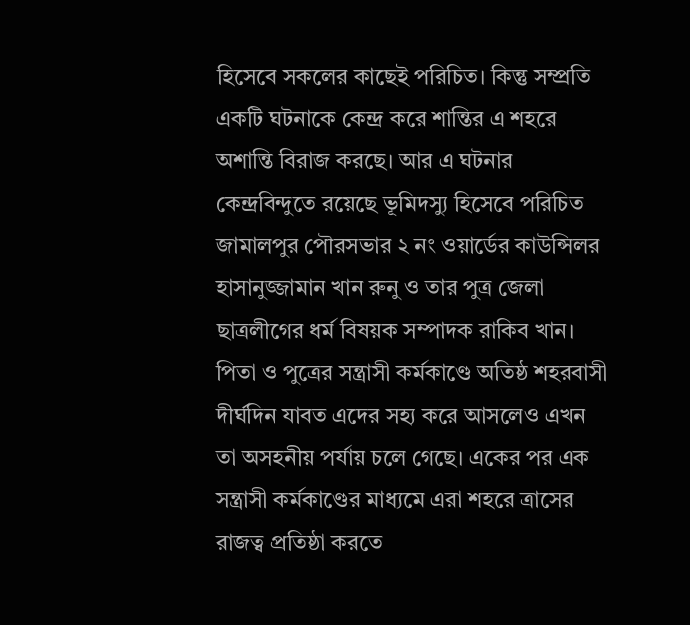হিসেবে সকলের কাছেই পরিচিত। কিন্তু সম্প্রতি একটি ঘটনাকে কেন্দ্র করে শান্তির এ শহরে অশান্তি বিরাজ করছে। আর এ ঘটনার কেন্দ্রবিন্দুতে রয়েছে ভূমিদস্যু হিসেবে পরিচিত জামালপুর পৌরসভার ২ নং ওয়ার্ডের কাউন্সিলর হাসানুজ্জামান খান রুনু ও তার পুত্র জেলা ছাত্রলীগের ধর্ম বিষয়ক সম্পাদক রাকিব খান। পিতা ও পুত্রের সন্ত্রাসী কর্মকাণ্ডে অতিষ্ঠ শহরবাসী দীর্ঘদিন যাবত এদের সহ্য করে আসলেও এখন তা অসহনীয় পর্যায় চলে গেছে। একের পর এক সন্ত্রাসী কর্মকাণ্ডের মাধ্যমে এরা শহরে ত্রাসের রাজত্ব প্রতিষ্ঠা করতে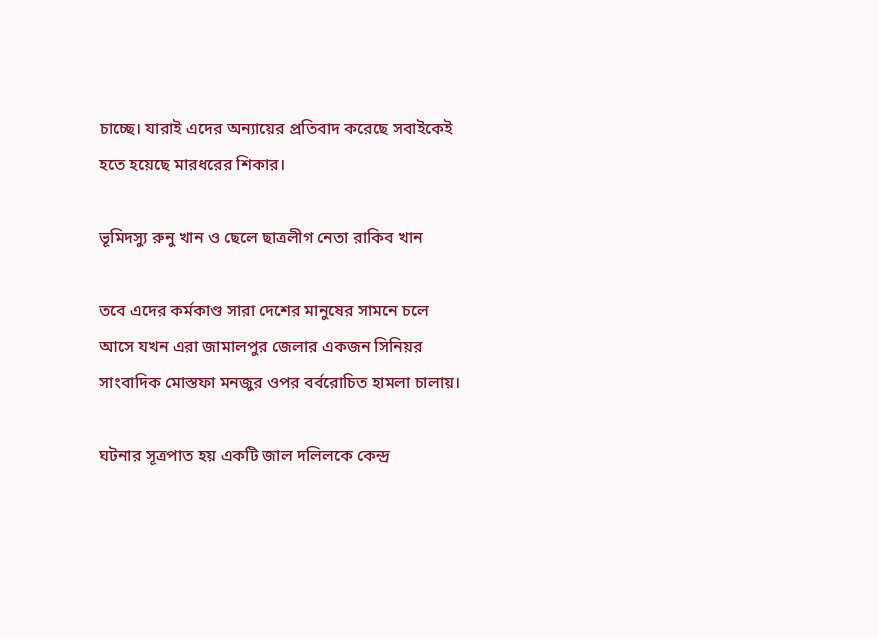চাচ্ছে। যারাই এদের অন্যায়ের প্রতিবাদ করেছে সবাইকেই হতে হয়েছে মারধরের শিকার।

ভূমিদস্যু রুনু খান ও ছেলে ছাত্রলীগ নেতা রাকিব খান

তবে এদের কর্মকাণ্ড সারা দেশের মানুষের সামনে চলে আসে যখন এরা জামালপুর জেলার একজন সিনিয়র সাংবাদিক মোস্তফা মনজুর ওপর বর্বরোচিত হামলা চালায়।

ঘটনার সূত্রপাত হয় একটি জাল দলিলকে কেন্দ্র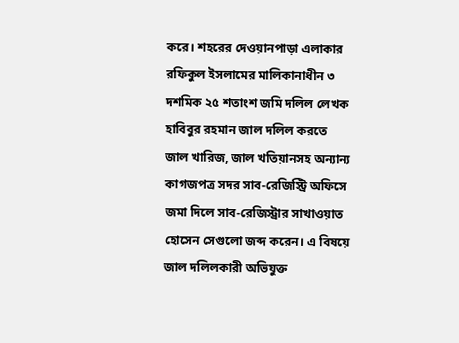করে। শহরের দেওয়ানপাড়া এলাকার রফিকুল ইসলামের মালিকানাধীন ৩ দশমিক ২৫ শতাংশ জমি দলিল লেখক হাবিবুর রহমান জাল দলিল করতে জাল খারিজ, জাল খতিয়ানসহ অন্যান্য কাগজপত্র সদর সাব-রেজিস্ট্রি অফিসে জমা দিলে সাব-রেজিস্ট্রার সাখাওয়াত হোসেন সেগুলো জব্দ করেন। এ বিষয়ে জাল দলিলকারী অভিযুক্ত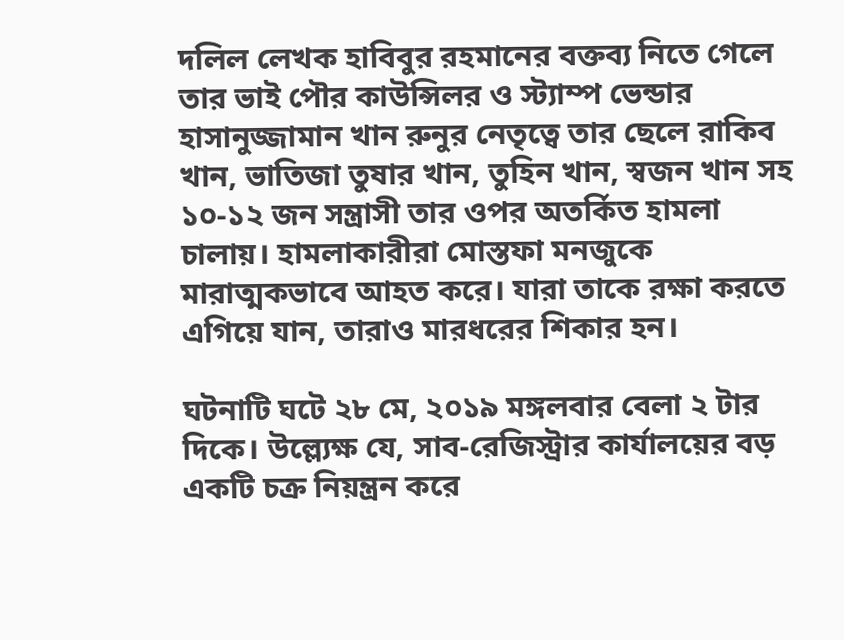দলিল লেখক হাবিবুর রহমানের বক্তব্য নিতে গেলে তার ভাই পৌর কাউন্সিলর ও স্ট্যাম্প ভেন্ডার হাসানুজ্জামান খান রুনুর নেতৃত্বে তার ছেলে রাকিব খান, ভাতিজা তুষার খান, তুহিন খান, স্বজন খান সহ ১০-১২ জন সন্ত্রাসী তার ওপর অতর্কিত হামলা চালায়। হামলাকারীরা মোস্তফা মনজুকে মারাত্মকভাবে আহত করে। যারা তাকে রক্ষা করতে এগিয়ে যান, তারাও মারধরের শিকার হন।

ঘটনাটি ঘটে ২৮ মে, ২০১৯ মঙ্গলবার বেলা ২ টার দিকে। উল্ল্যেক্ষ যে, সাব-রেজিস্ট্রার কার্যালয়ের বড় একটি চক্র নিয়ন্ত্রন করে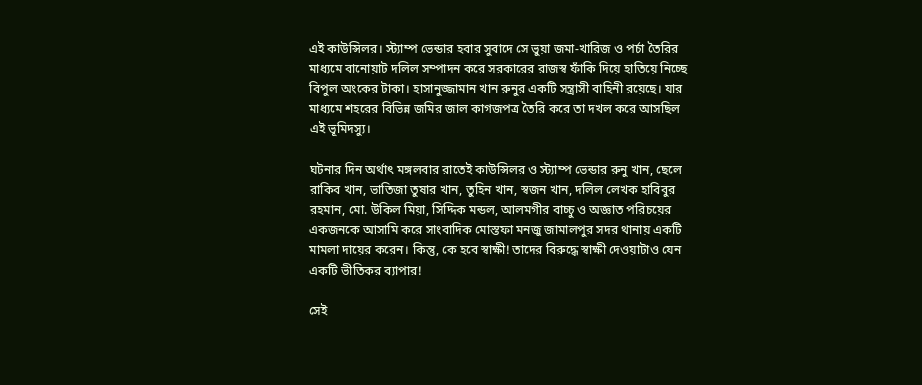এই কাউন্সিলর। স্ট্যাম্প ভেন্ডার হবার সুবাদে সে ভুয়া জমা-খারিজ ও পর্চা তৈরির মাধ্যমে বানোয়াট দলিল সম্পাদন করে সরকারের রাজস্ব ফাঁকি দিয়ে হাতিয়ে নিচ্ছে বিপুল অংকের টাকা। হাসানুজ্জামান খান রুনুর একটি সন্ত্রাসী বাহিনী রয়েছে। যার মাধ্যমে শহরের বিভিন্ন জমির জাল কাগজপত্র তৈরি করে তা দখল করে আসছিল এই ভূমিদস্যু।

ঘটনার দিন অর্থাৎ মঙ্গলবার রাতেই কাউন্সিলর ও স্ট্যাম্প ভেন্ডার রুনু খান, ছেলে রাকিব খান, ভাতিজা তুষার খান, তুহিন খান, স্বজন খান, দলিল লেখক হাবিবুর রহমান, মো. উকিল মিয়া, সিদ্দিক মন্ডল, আলমগীর বাচ্চু ও অজ্ঞাত পরিচয়ের একজনকে আসামি করে সাংবাদিক মোস্তফা মনজু জামালপুর সদর থানায় একটি মামলা দায়ের করেন। কিন্তু, কে হবে স্বাক্ষী! তাদের বিরুদ্ধে স্বাক্ষী দেওয়াটাও যেন একটি ভীতিকর ব্যাপার!

সেই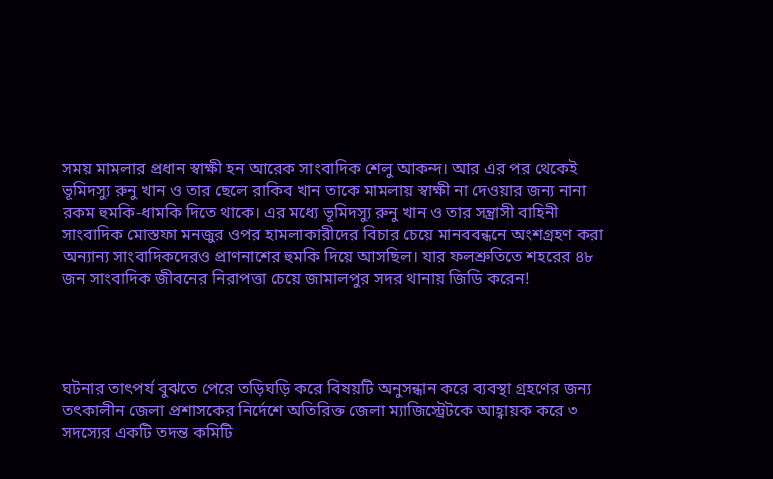সময় মামলার প্রধান স্বাক্ষী হন আরেক সাংবাদিক শেলু আকন্দ। আর এর পর থেকেই ভূমিদস্যু রুনু খান ও তার ছেলে রাকিব খান তাকে মামলায় স্বাক্ষী না দেওয়ার জন্য নানা রকম হুমকি-ধামকি দিতে থাকে। এর মধ্যে ভূমিদস্যু রুনু খান ও তার সন্ত্রাসী বাহিনী সাংবাদিক মোস্তফা মনজুর ওপর হামলাকারীদের বিচার চেয়ে মানববন্ধনে অংশগ্রহণ করা অন্যান্য সাংবাদিকদেরও প্রাণনাশের হুমকি দিয়ে আসছিল। যার ফলশ্রুতিতে শহরের ৪৮ জন সাংবাদিক জীবনের নিরাপত্তা চেয়ে জামালপুর সদর থানায় জিডি করেন!




ঘটনার তাৎপর্য বুঝতে পেরে তড়িঘড়ি করে বিষয়টি অনুসন্ধান করে ব্যবস্থা গ্রহণের জন্য তৎকালীন জেলা প্রশাসকের নির্দেশে অতিরিক্ত জেলা ম্যাজিস্ট্রেটকে আহ্বায়ক করে ৩ সদস্যের একটি তদন্ত কমিটি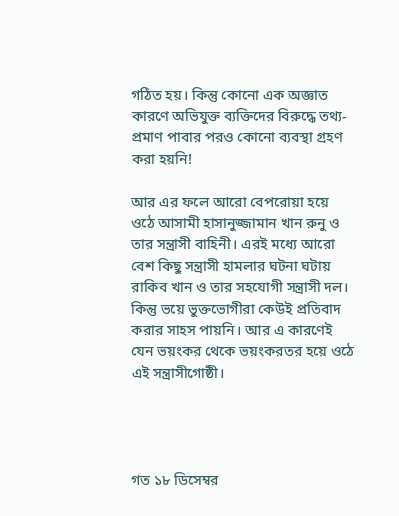গঠিত হয়। কিন্তু কোনো এক অজ্ঞাত কারণে অভিযুক্ত ব্যক্তিদের বিরুদ্ধে তথ্য-প্রমাণ পাবার পরও কোনো ব্যবস্থা গ্রহণ করা হয়নি!

আর এর ফলে আরো বেপরোয়া হয়ে ওঠে আসামী হাসানুজ্জামান খান রুনু ও তার সন্ত্রাসী বাহিনী। এরই মধ্যে আরো বেশ কিছু সন্ত্রাসী হামলার ঘটনা ঘটায় রাকিব খান ও তার সহযোগী সন্ত্রাসী দল। কিন্তু ভয়ে ভুক্তভোগীরা কেউই প্রতিবাদ করার সাহস পায়নি। আর এ কারণেই যেন ভয়ংকর থেকে ভয়ংকরতর হয়ে ওঠে এই সন্ত্রাসীগোষ্ঠী।




গত ১৮ ডিসেম্বর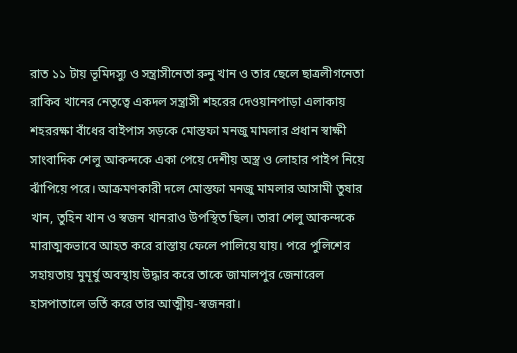রাত ১১ টায় ভূমিদস্যু ও সন্ত্রাসীনেতা রুনু খান ও তার ছেলে ছাত্রলীগনেতা রাকিব খানের নেতৃত্বে একদল সন্ত্রাসী শহরের দেওয়ানপাড়া এলাকায় শহররক্ষা বাঁধের বাইপাস সড়কে মোস্তফা মনজু মামলার প্রধান স্বাক্ষী সাংবাদিক শেলু আকন্দকে একা পেয়ে দেশীয় অস্ত্র ও লোহার পাইপ নিয়ে ঝাঁপিয়ে পরে। আক্রমণকারী দলে মোস্তফা মনজু মামলার আসামী তুষার খান, তুহিন খান ও স্বজন খানরাও উপস্থিত ছিল। তারা শেলু আকন্দকে মারাত্মকভাবে আহত করে রাস্তায় ফেলে পালিয়ে যায়। পরে পুলিশের সহায়তায় মুমূর্ষু অবস্থায় উদ্ধার করে তাকে জামালপুর জেনারেল হাসপাতালে ভর্তি করে তার আত্মীয়-স্বজনরা।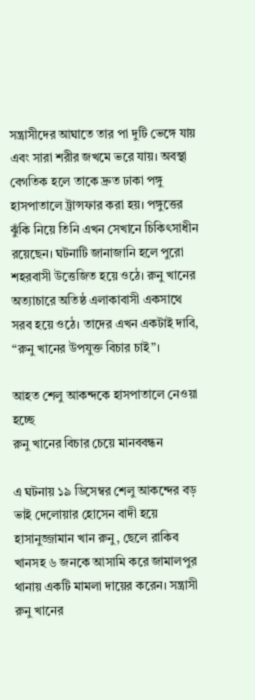সন্ত্রাসীদের আঘাতে তার পা দুটি ভেঙ্গে যায় এবং সারা শরীর জখমে ভরে যায়। অবস্থা বেগতিক হলে তাকে দ্রুত ঢাকা পঙ্গু হাসপাতালে ট্রান্সফার করা হয়। পঙ্গুত্তের ঝুঁকি নিয়ে তিনি এখন সেখানে চিকিৎসাধীন রয়েছেন। ঘটনাটি জানাজানি হলে পুরো শহরবাসী উত্তেজিত হয়ে ওঠে। রুনু খানের অত্যাচারে অতিষ্ঠ এলাকাবাসী একসাথে সরব হয়ে ওঠে। তাদের এখন একটাই দাবি, “রুনু খানের উপযুক্ত বিচার চাই”।

আহত শেলু আকন্দকে হাসপাতালে নেওয়া হচ্ছে
রুনু খানের বিচার চেয়ে মানববন্ধন

এ ঘটনায় ১৯ ডিসেম্বর শেলু আকন্দের বড় ভাই দেলোয়ার হোসেন বাদী হয়ে হাসানুজ্জামান খান রুনু, ছেলে রাকিব খানসহ ৬ জনকে আসামি করে জামালপুর থানায় একটি মামলা দায়ের করেন। সন্ত্রাসী রুনু খানের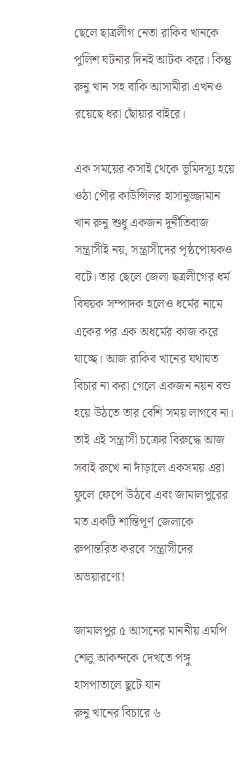ছেলে ছাত্রলীগ নেতা রাকিব খানকে পুলিশ ঘটনার দিনই আটক করে। কিন্তু রুনু খান সহ বাকি আসামীরা এখনও রয়েছে ধরা ছোঁয়ার বাইরে।

এক সময়ের কসাই থেকে ভূমিদস্যু হয়ে ওঠা পৌর কাউন্সিলর হাসানুজ্জামান খান রুনু শুধু একজন দুর্নীতিবাজ সন্ত্রাসীই নয়, সন্ত্রাসীদের পৃষ্ঠপোষকও বটে। তার ছেলে জেলা ছত্রলীগের ধর্ম বিষয়ক সম্পাদক হলেও ধর্মের নামে একের পর এক অধর্মের কাজ করে যাচ্ছে। আজ রাকিব খানের যথাযত বিচার না করা গেলে একজন নয়ন বন্ড হয়ে উঠতে তার বেশি সময় লাগবে না। তাই এই সন্ত্রাসী চক্রের বিরুদ্ধে আজ সবাই রুখে না দাঁড়ালে একসময় এরা ফুলে ফেপে উঠবে এবং জামালপুরের মত একটি শান্তিপূর্ণ জেলাকে রুপান্তরিত করবে সন্ত্রাসীদের অভয়ারণ্যে!

জামালপুর ৫ আসনের মাননীয় এমপি শেলু আকন্দকে দেখতে পঙ্গু হাসপাতালে ছুটে যান
রুনু খানের বিচারে ৬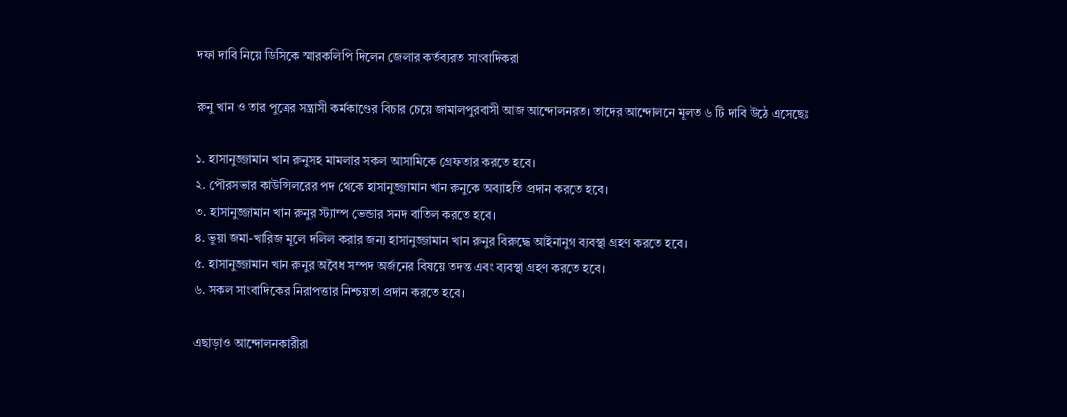দফা দাবি নিয়ে ডিসিকে স্মারকলিপি দিলেন জেলার কর্তব্যরত সাংবাদিকরা

রুনু খান ও তার পুত্রের সন্ত্রাসী কর্মকাণ্ডের বিচার চেয়ে জামালপুরবাসী আজ আন্দোলনরত। তাদের আন্দোলনে মূলত ৬ টি দাবি উঠে এসেছেঃ

১. হাসানুজ্জামান খান রুনুসহ মামলার সকল আসামিকে গ্রেফতার করতে হবে।
২. পৌরসভার কাউন্সিলরের পদ থেকে হাসানুজ্জামান খান রুনুকে অব্যাহতি প্রদান করতে হবে।
৩. হাসানুজ্জামান খান রুনুর স্ট্যাম্প ভেন্ডার সনদ বাতিল করতে হবে।
৪. ভুয়া জমা-খারিজ মূলে দলিল করার জন্য হাসানুজ্জামান খান রুনুর বিরুদ্ধে আইনানুগ ব্যবস্থা গ্রহণ করতে হবে।
৫. হাসানুজ্জামান খান রুনুর অবৈধ সম্পদ অর্জনের বিষয়ে তদন্ত এবং ব্যবস্থা গ্রহণ করতে হবে।
৬. সকল সাংবাদিকের নিরাপত্তার নিশ্চয়তা প্রদান করতে হবে।

এছাড়াও আন্দোলনকারীরা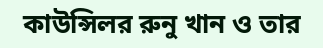কাউন্সিলর রুনু খান ও তার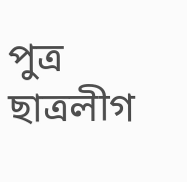পুত্র ছাত্রলীগ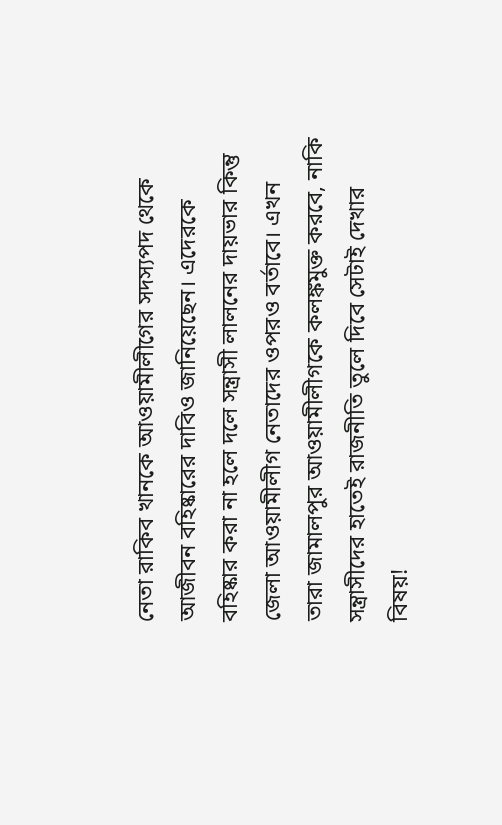নেতা রাকিব খানকে আওয়ামীলীগের সদস্যপদ থেকে আজীবন বহিষ্কারের দাবিও জানিয়েছেন। এদেরকে বহিষ্কার করা না হলে দলে সন্ত্রাসী লালনের দায়ভার কিন্তু জেলা আওয়ামীলীগ নেতাদের ওপরও বর্তাবে। এখন তারা জামালপুর আওয়ামীলীগকে কলঙ্কমুক্ত করবে, নাকি সন্ত্রাসীদের হাতেই রাজনীতি তুলে দিবে সেটাই দেখার বিষয়!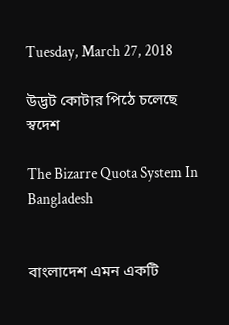Tuesday, March 27, 2018

উদ্ভট কোটার পিঠে চলেছে স্বদেশ

The Bizarre Quota System In Bangladesh


বাংলাদেশ এমন একটি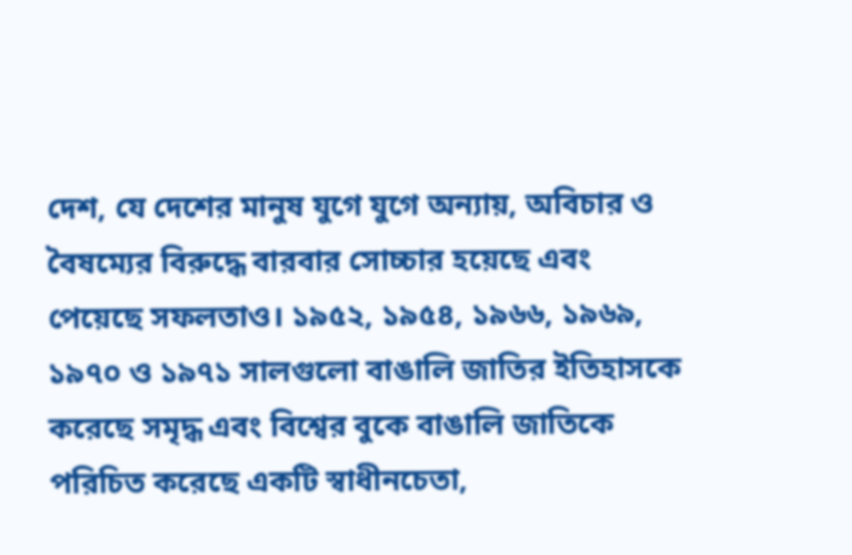দেশ, যে দেশের মানুষ যুগে যুগে অন্যায়, অবিচার ও বৈষম্যের বিরুদ্ধে বারবার সোচ্চার হয়েছে এবং পেয়েছে সফলতাও। ১৯৫২, ১৯৫৪, ১৯৬৬, ১৯৬৯, ১৯৭০ ও ১৯৭১ সালগুলো বাঙালি জাতির ইতিহাসকে করেছে সমৃদ্ধ এবং বিশ্বের বুকে বাঙালি জাতিকে পরিচিত করেছে একটি স্বাধীনচেতা,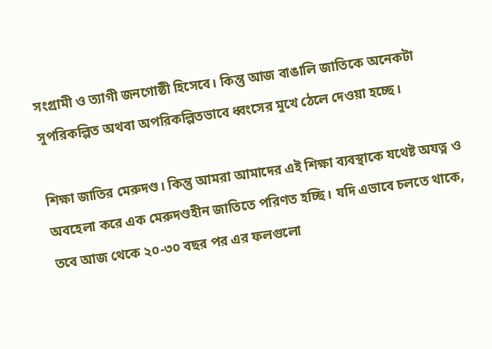সংগ্রামী ও ত্যাগী জনগোষ্ঠী হিসেবে। কিন্তু আজ বাঙালি জাতিকে অনেকটা সুপরিকল্পিত অথবা অপরিকল্পিতভাবে ধ্বংসের মুখে ঠেলে দেওয়া হচ্ছে।

শিক্ষা জাতির মেরুদণ্ড। কিন্তু আমরা আমাদের এই শিক্ষা ব্যবস্থাকে যথেষ্ট অযত্ন ও অবহেলা করে এক মেরুদণ্ডহীন জাতিতে পরিণত হচ্ছি। যদি এভাবে চলতে থাকে, তবে আজ থেকে ২০-৩০ বছর পর এর ফলগুলো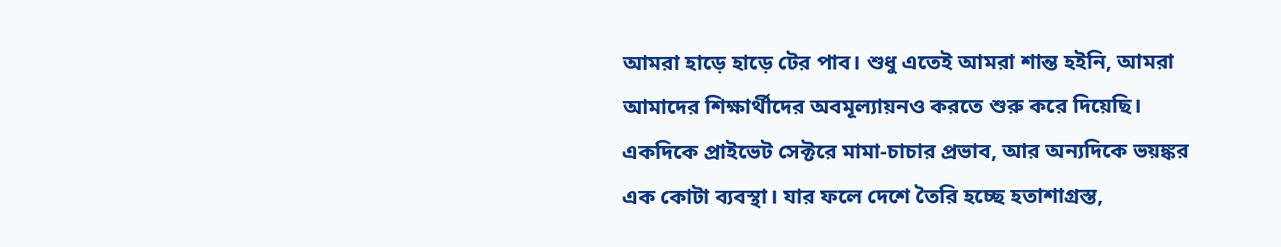আমরা হাড়ে হাড়ে টের পাব। শুধু এতেই আমরা শান্ত হইনি, আমরা আমাদের শিক্ষার্থীদের অবমূল্যায়নও করতে শুরু করে দিয়েছি। একদিকে প্রাইভেট সেক্টরে মামা-চাচার প্রভাব, আর অন্যদিকে ভয়ঙ্কর এক কোটা ব্যবস্থা। যার ফলে দেশে তৈরি হচ্ছে হতাশাগ্রস্ত,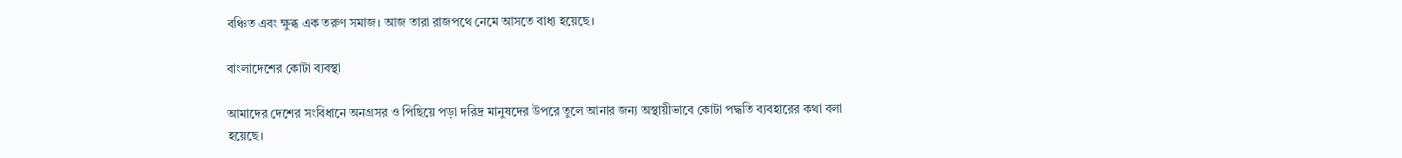বঞ্চিত এবং ক্ষুব্ধ এক তরুণ সমাজ। আজ তারা রাজপথে নেমে আসতে বাধ্য হয়েছে।

বাংলাদেশের কোটা ব্যবস্থা

আমাদের দেশের সংবিধানে অনগ্রসর ও পিছিয়ে পড়া দরিদ্র মানুষদের উপরে তুলে আনার জন্য অস্থায়ীভাবে কোটা পদ্ধতি ব্যবহারের কথা বলা হয়েছে।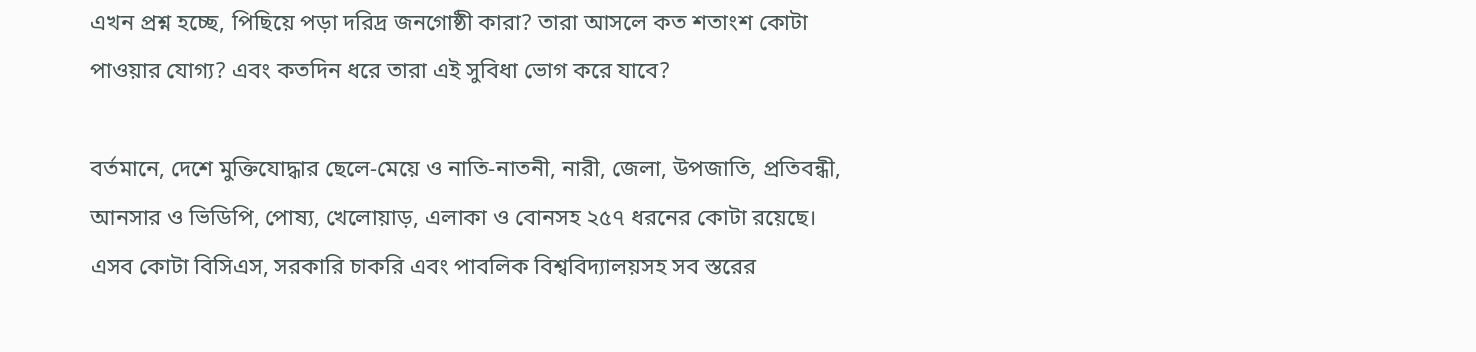এখন প্রশ্ন হচ্ছে, পিছিয়ে পড়া দরিদ্র জনগোষ্ঠী কারা? তারা আসলে কত শতাংশ কোটা পাওয়ার যোগ্য? এবং কতদিন ধরে তারা এই সুবিধা ভোগ করে যাবে?

বর্তমানে, দেশে মুক্তিযোদ্ধার ছেলে-মেয়ে ও নাতি-নাতনী, নারী, জেলা, উপজাতি, প্রতিবন্ধী, আনসার ও ভিডিপি, পোষ্য, খেলোয়াড়, এলাকা ও বোনসহ ২৫৭ ধরনের কোটা রয়েছে। এসব কোটা বিসিএস, সরকারি চাকরি এবং পাবলিক বিশ্ববিদ্যালয়সহ সব স্তরের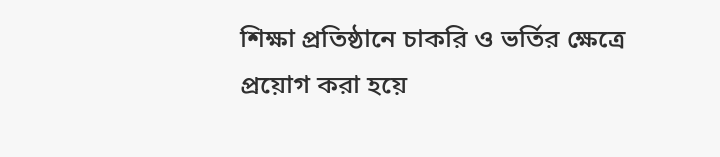শিক্ষা প্রতিষ্ঠানে চাকরি ও ভর্তির ক্ষেত্রে প্রয়োগ করা হয়ে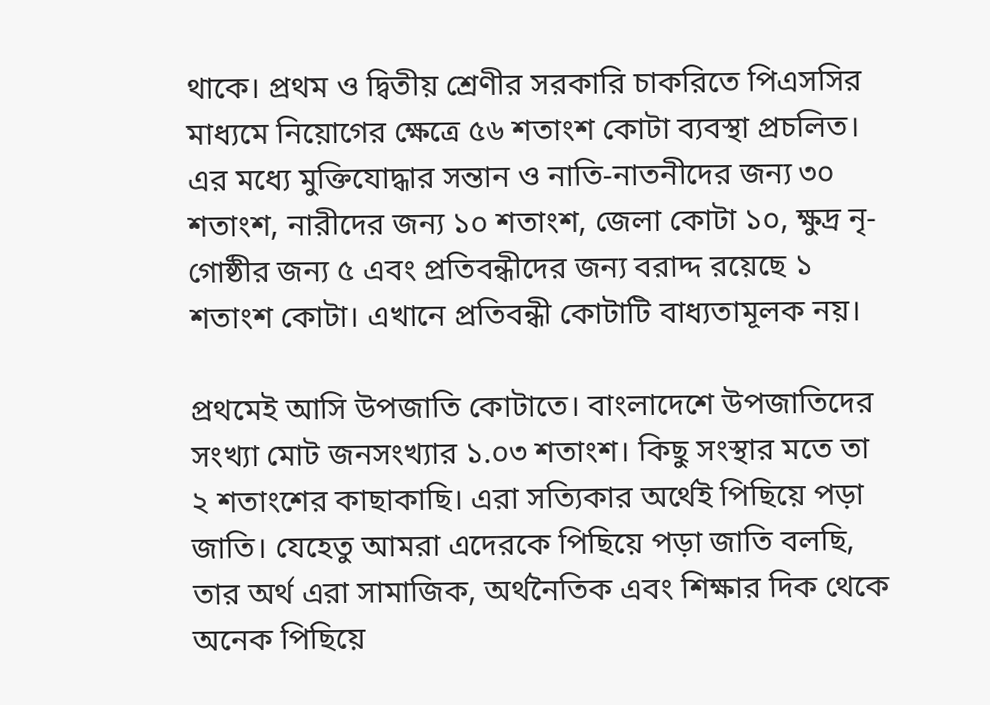থাকে। প্রথম ও দ্বিতীয় শ্রেণীর সরকারি চাকরিতে পিএসসির মাধ্যমে নিয়োগের ক্ষেত্রে ৫৬ শতাংশ কোটা ব্যবস্থা প্রচলিত। এর মধ্যে মুক্তিযোদ্ধার সন্তান ও নাতি-নাতনীদের জন্য ৩০ শতাংশ, নারীদের জন্য ১০ শতাংশ, জেলা কোটা ১০, ক্ষুদ্র নৃ-গোষ্ঠীর জন্য ৫ এবং প্রতিবন্ধীদের জন্য বরাদ্দ রয়েছে ১ শতাংশ কোটা। এখানে প্রতিবন্ধী কোটাটি বাধ্যতামূলক নয়।

প্রথমেই আসি উপজাতি কোটাতে। বাংলাদেশে উপজাতিদের সংখ্যা মোট জনসংখ্যার ১.০৩ শতাংশ। কিছু সংস্থার মতে তা ২ শতাংশের কাছাকাছি। এরা সত্যিকার অর্থেই পিছিয়ে পড়া জাতি। যেহেতু আমরা এদেরকে পিছিয়ে পড়া জাতি বলছি, তার অর্থ এরা সামাজিক, অর্থনৈতিক এবং শিক্ষার দিক থেকে অনেক পিছিয়ে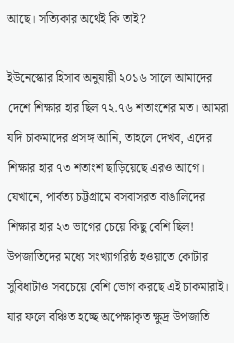আছে। সত্যিকার অর্থেই কি তাই?

ইউনেস্কোর হিসাব অনুযায়ী ২০১৬ সালে আমাদের দেশে শিক্ষার হার ছিল ৭২.৭৬ শতাংশের মত। আমরা যদি চাকমাদের প্রসঙ্গ আনি, তাহলে দেখব, এদের শিক্ষার হার ৭৩ শতাংশ ছাড়িয়েছে এরও আগে। যেখানে, পার্বত্য চট্টগ্রামে বসবাসরত বাঙালিদের শিক্ষার হার ২৩ ভাগের চেয়ে কিছু বেশি ছিল! উপজাতিদের মধ্যে সংখ্যাগরিষ্ঠ হওয়াতে কোটার সুবিধাটাও সবচেয়ে বেশি ভোগ করছে এই চাকমারাই। যার ফলে বঞ্চিত হচ্ছে অপেক্ষাকৃত ক্ষুদ্র উপজাতি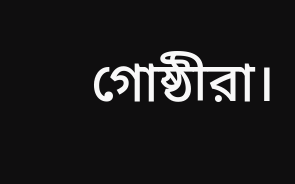গোষ্ঠীরা।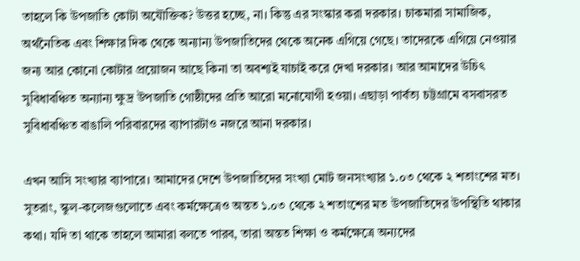তাহলে কি উপজাতি কোটা অযৌক্তিক? উত্তর হচ্ছে, না। কিন্তু এর সংস্কার করা দরকার। চাকমারা সামাজিক, অর্থনৈতিক এবং শিক্ষার দিক থেকে অন্যান্য উপজাতিদের থেকে অনেক এগিয়ে গেছে। তাদেরকে এগিয়ে নেওয়ার জন্য আর কোনো কোটার প্রয়োজন আছে কিনা তা অবশ্যই যাচাই করে দেখা দরকার। আর আমাদের উচিৎ সুবিধাবঞ্চিত অন্যান্য ক্ষুদ্র উপজাতি গোষ্ঠীদের প্রতি আরো মনোযোগী হওয়া। এছাড়া পার্বত্য চট্টগ্রামে বসবাসরত সুবিধাবঞ্চিত বাঙালি পরিবারদের ব্যাপারটাও নজরে আনা দরকার।

এখন আসি সংখ্যার ব্যাপারে। আমাদের দেশে উপজাতিদের সংখ্যা মোট জনসংখ্যার ১.০৩ থেকে ২ শতাংশের মত। সুতরাং, স্কুল-কলেজগুলোতে এবং কর্মক্ষেত্রেও অন্তত ১.০৩ থেকে ২ শতাংশের মত উপজাতিদের উপস্থিতি থাকার কথা। যদি তা থাকে তাহলে আমারা বলতে পারব, তারা অন্তত শিক্ষা ও কর্মক্ষেত্রে অন্যদের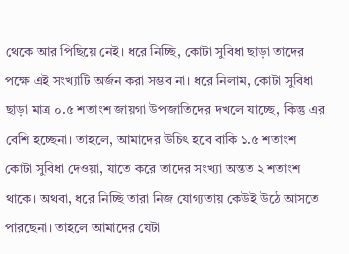থেকে আর পিছিয়ে নেই। ধরে নিচ্ছি, কোটা সুবিধা ছাড়া তাদের পক্ষে এই সংখ্যাটি অর্জন করা সম্ভব না। ধরে নিলাম, কোটা সুবিধা ছাড়া মাত্র ০.৫ শতাংশ জায়গা উপজাতিদের দখলে যাচ্ছে, কিন্তু এর বেশি হচ্ছেনা। তাহলে, আমাদের উচিৎ হবে বাকি ১.৫ শতাংশ কোটা সুবিধা দেওয়া, যাতে করে তাদের সংখ্যা অন্তত ২ শতাংশ থাকে। অথবা, ধরে নিচ্ছি তারা নিজ যোগ্যতায় কেউই উঠে আসতে পারছেনা। তাহলে আমাদের যেটা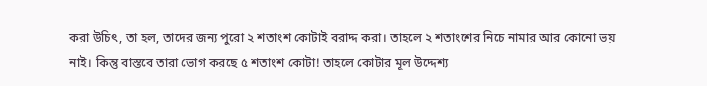করা উচিৎ, তা হল, তাদের জন্য পুরো ২ শতাংশ কোটাই বরাদ্দ করা। তাহলে ২ শতাংশের নিচে নামার আর কোনো ভয় নাই। কিন্তু বাস্তবে তারা ভোগ করছে ৫ শতাংশ কোটা! তাহলে কোটার মূল উদ্দেশ্য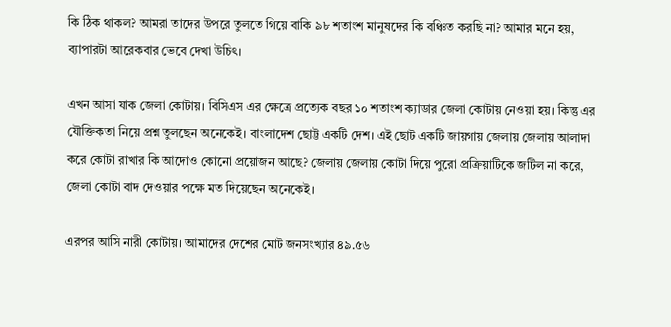কি ঠিক থাকল? আমরা তাদের উপরে তুলতে গিয়ে বাকি ৯৮ শতাংশ মানুষদের কি বঞ্চিত করছি না? আমার মনে হয়, ব্যাপারটা আরেকবার ভেবে দেখা উচিৎ।

এখন আসা যাক জেলা কোটায়। বিসিএস এর ক্ষেত্রে প্রত্যেক বছর ১০ শতাংশ ক্যাডার জেলা কোটায় নেওয়া হয়। কিন্তু এর যৌক্তিকতা নিয়ে প্রশ্ন তুলছেন অনেকেই। বাংলাদেশ ছোট্ট একটি দেশ। এই ছোট একটি জায়গায় জেলায় জেলায় আলাদা করে কোটা রাখার কি আদোও কোনো প্রয়োজন আছে? জেলায় জেলায় কোটা দিয়ে পুরো প্রক্রিয়াটিকে জটিল না করে, জেলা কোটা বাদ দেওয়ার পক্ষে মত দিয়েছেন অনেকেই।

এরপর আসি নারী কোটায়। আমাদের দেশের মোট জনসংখ্যার ৪৯.৫৬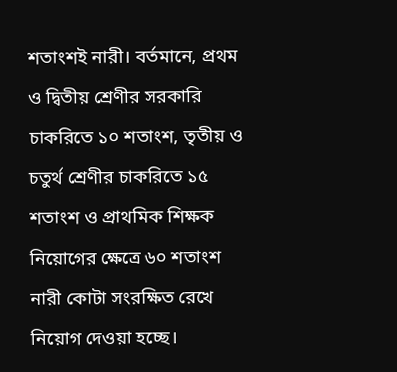শতাংশই নারী। বর্তমানে, প্রথম ও দ্বিতীয় শ্রেণীর সরকারি চাকরিতে ১০ শতাংশ, তৃতীয় ও চতুর্থ শ্রেণীর চাকরিতে ১৫ শতাংশ ও প্রাথমিক শিক্ষক নিয়োগের ক্ষেত্রে ৬০ শতাংশ নারী কোটা সংরক্ষিত রেখে নিয়োগ দেওয়া হচ্ছে।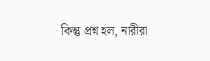কিন্তু প্রশ্ন হল, নারীরা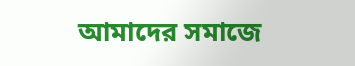আমাদের সমাজে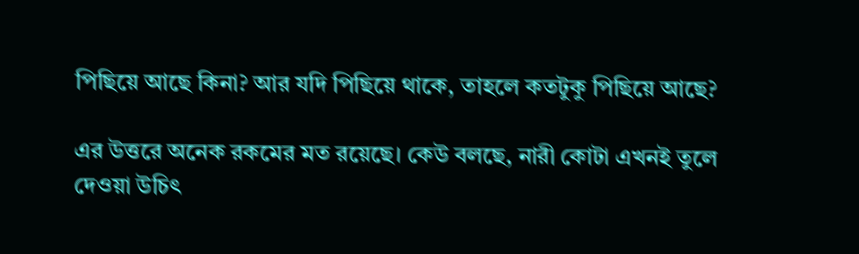পিছিয়ে আছে কিনা? আর যদি পিছিয়ে থাকে, তাহলে কতটুকু পিছিয়ে আছে?

এর উত্তরে অনেক রকমের মত রয়েছে। কেউ বলছে, নারী কোটা এখনই তুলে দেওয়া উচিৎ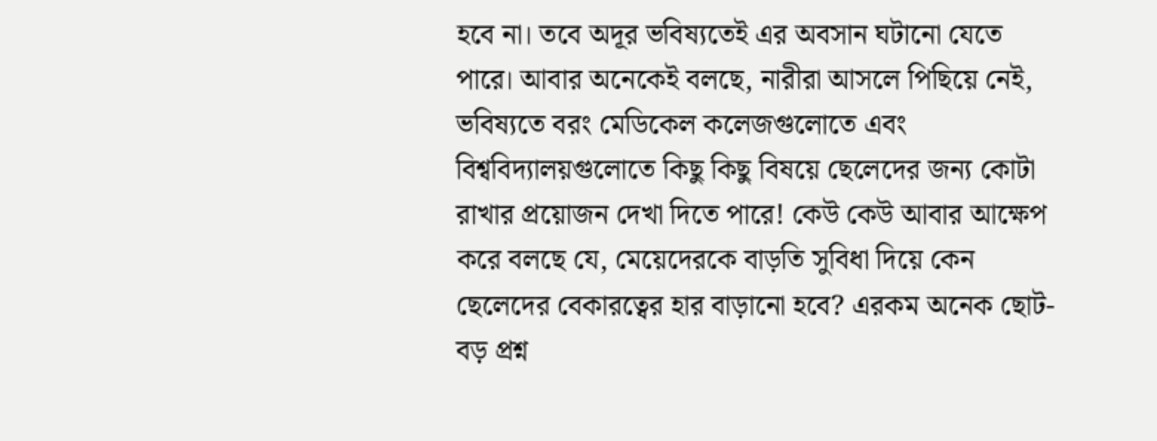হবে না। তবে অদূর ভবিষ্যতেই এর অবসান ঘটানো যেতে পারে। আবার অনেকেই বলছে, নারীরা আসলে পিছিয়ে নেই, ভবিষ্যতে বরং মেডিকেল কলেজগুলোতে এবং বিশ্ববিদ্যালয়গুলোতে কিছু কিছু বিষয়ে ছেলেদের জন্য কোটা রাখার প্রয়োজন দেখা দিতে পারে! কেউ কেউ আবার আক্ষেপ করে বলছে যে, মেয়েদেরকে বাড়তি সুবিধা দিয়ে কেন ছেলেদের বেকারত্বের হার বাড়ানো হবে? এরকম অনেক ছোট-বড় প্রশ্ন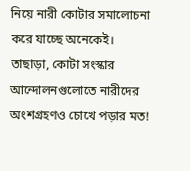নিয়ে নারী কোটার সমালোচনা করে যাচ্ছে অনেকেই। তাছাড়া, কোটা সংস্কার আন্দোলনগুলোতে নারীদের অংশগ্রহণও চোখে পড়ার মত!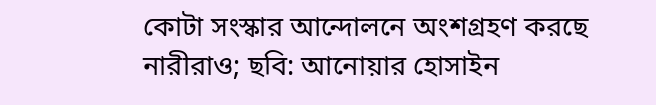কোটা সংস্কার আন্দোলনে অংশগ্রহণ করছে নারীরাও; ছবি: আনোয়ার হোসাইন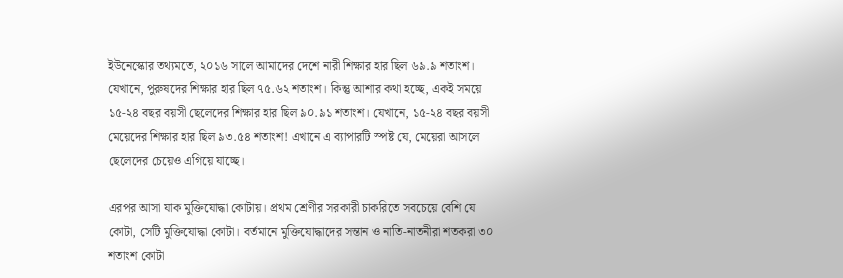ইউনেস্কোর তথ্যমতে, ২০১৬ সালে আমাদের দেশে নারী শিক্ষার হার ছিল ৬৯.৯ শতাংশ। যেখানে, পুরুষদের শিক্ষার হার ছিল ৭৫.৬২ শতাংশ। কিন্তু আশার কথা হচ্ছে, একই সময়ে ১৫-২৪ বছর বয়সী ছেলেদের শিক্ষার হার ছিল ৯০.৯১ শতাংশ। যেখানে, ১৫-২৪ বছর বয়সী মেয়েদের শিক্ষার হার ছিল ৯৩.৫৪ শতাংশ! এখানে এ ব্যাপারটি স্পষ্ট যে, মেয়েরা আসলে ছেলেদের চেয়েও এগিয়ে যাচ্ছে।

এরপর আসা যাক মুক্তিযোদ্ধা কোটায়। প্রথম শ্রেণীর সরকারী চাকরিতে সবচেয়ে বেশি যে কোটা, সেটি মুক্তিযোদ্ধা কোটা। বর্তমানে মুক্তিযোদ্ধাদের সন্তান ও নাতি-নাতনীরা শতকরা ৩০ শতাংশ কোটা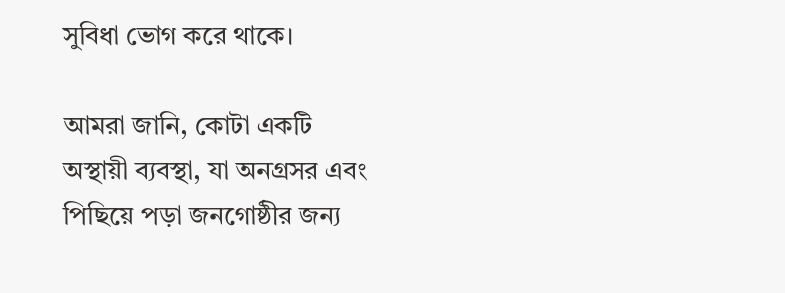সুবিধা ভোগ করে থাকে।

আমরা জানি, কোটা একটি অস্থায়ী ব্যবস্থা, যা অনগ্রসর এবং পিছিয়ে পড়া জনগোষ্ঠীর জন্য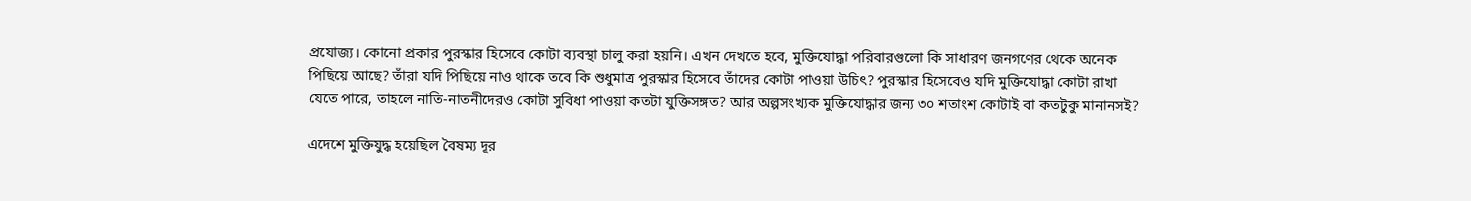প্রযোজ্য। কোনো প্রকার পুরস্কার হিসেবে কোটা ব্যবস্থা চালু করা হয়নি। এখন দেখতে হবে, মুক্তিযোদ্ধা পরিবারগুলো কি সাধারণ জনগণের থেকে অনেক পিছিয়ে আছে? তাঁরা যদি পিছিয়ে নাও থাকে তবে কি শুধুমাত্র পুরস্কার হিসেবে তাঁদের কোটা পাওয়া উচিৎ? পুরস্কার হিসেবেও যদি মুক্তিযোদ্ধা কোটা রাখা যেতে পারে, তাহলে নাতি-নাতনীদেরও কোটা সুবিধা পাওয়া কতটা যুক্তিসঙ্গত? আর অল্পসংখ্যক মুক্তিযোদ্ধার জন্য ৩০ শতাংশ কোটাই বা কতটুকু মানানসই?

এদেশে মুক্তিযুদ্ধ হয়েছিল বৈষম্য দূর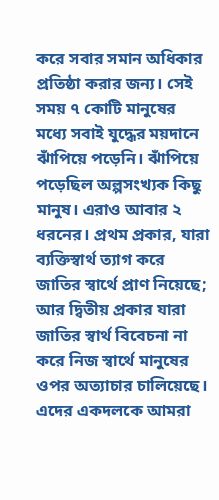করে সবার সমান অধিকার প্রতিষ্ঠা করার জন্য। সেই সময় ৭ কোটি মানুষের মধ্যে সবাই যুদ্ধের ময়দানে ঝাঁপিয়ে পড়েনি। ঝাঁপিয়ে পড়েছিল অল্পসংখ্যক কিছু মানুষ। এরাও আবার ২ ধরনের। প্রথম প্রকার, যারা ব্যক্তিস্বার্থ ত্যাগ করে জাতির স্বার্থে প্রাণ নিয়েছে; আর দ্বিতীয় প্রকার যারা জাতির স্বার্থ বিবেচনা না করে নিজ স্বার্থে মানুষের ওপর অত্যাচার চালিয়েছে। এদের একদলকে আমরা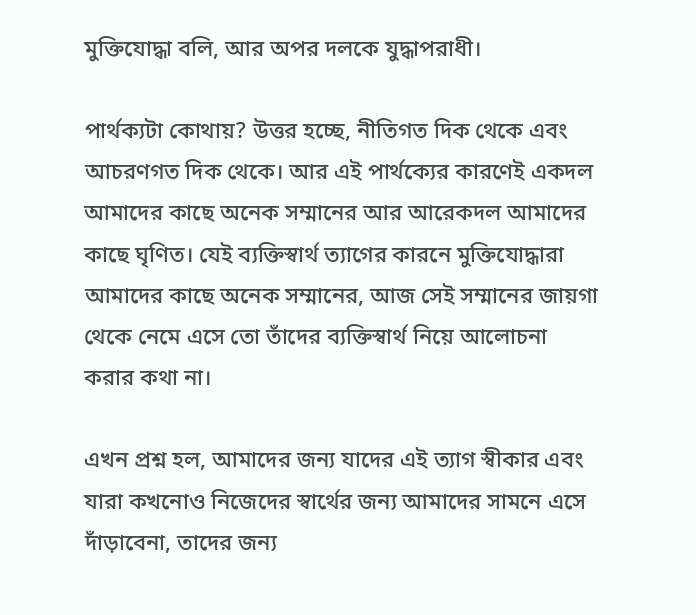মুক্তিযোদ্ধা বলি, আর অপর দলকে যুদ্ধাপরাধী।

পার্থক্যটা কোথায়? উত্তর হচ্ছে, নীতিগত দিক থেকে এবং আচরণগত দিক থেকে। আর এই পার্থক্যের কারণেই একদল আমাদের কাছে অনেক সম্মানের আর আরেকদল আমাদের কাছে ঘৃণিত। যেই ব্যক্তিস্বার্থ ত্যাগের কারনে মুক্তিযোদ্ধারা আমাদের কাছে অনেক সম্মানের, আজ সেই সম্মানের জায়গা থেকে নেমে এসে তো তাঁদের ব্যক্তিস্বার্থ নিয়ে আলোচনা করার কথা না।

এখন প্রশ্ন হল, আমাদের জন্য যাদের এই ত্যাগ স্বীকার এবং যারা কখনোও নিজেদের স্বার্থের জন্য আমাদের সামনে এসে দাঁড়াবেনা, তাদের জন্য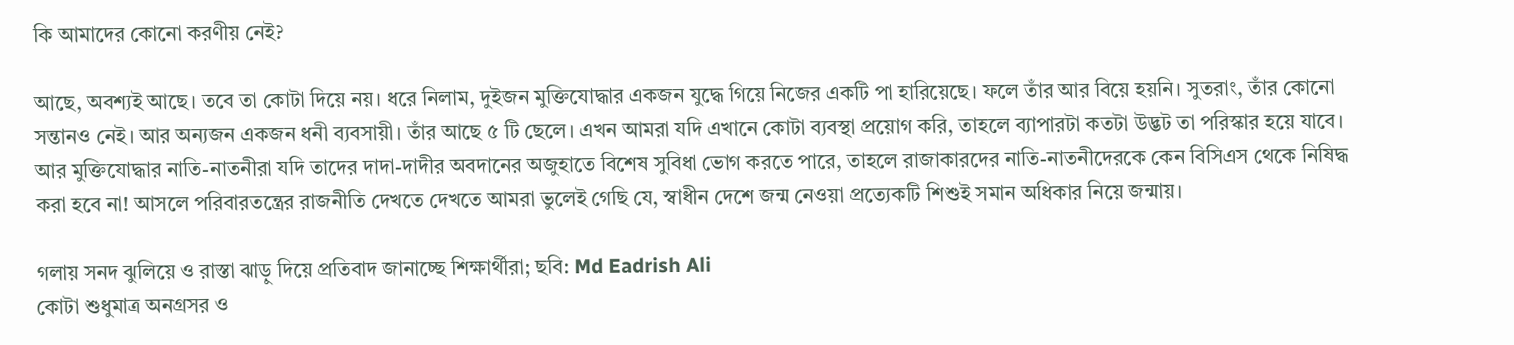কি আমাদের কোনো করণীয় নেই?

আছে, অবশ্যই আছে। তবে তা কোটা দিয়ে নয়। ধরে নিলাম, দুইজন মুক্তিযোদ্ধার একজন যুদ্ধে গিয়ে নিজের একটি পা হারিয়েছে। ফলে তাঁর আর বিয়ে হয়নি। সুতরাং, তাঁর কোনো সন্তানও নেই। আর অন্যজন একজন ধনী ব্যবসায়ী। তাঁর আছে ৫ টি ছেলে। এখন আমরা যদি এখানে কোটা ব্যবস্থা প্রয়োগ করি, তাহলে ব্যাপারটা কতটা উদ্ভট তা পরিস্কার হয়ে যাবে। আর মুক্তিযোদ্ধার নাতি-নাতনীরা যদি তাদের দাদা-দাদীর অবদানের অজুহাতে বিশেষ সুবিধা ভোগ করতে পারে, তাহলে রাজাকারদের নাতি-নাতনীদেরকে কেন বিসিএস থেকে নিষিদ্ধ করা হবে না! আসলে পরিবারতন্ত্রের রাজনীতি দেখতে দেখতে আমরা ভুলেই গেছি যে, স্বাধীন দেশে জন্ম নেওয়া প্রত্যেকটি শিশুই সমান অধিকার নিয়ে জন্মায়।

গলায় সনদ ঝুলিয়ে ও রাস্তা ঝাড়ু দিয়ে প্রতিবাদ জানাচ্ছে শিক্ষার্থীরা; ছবি: Md Eadrish Ali
কোটা শুধুমাত্র অনগ্রসর ও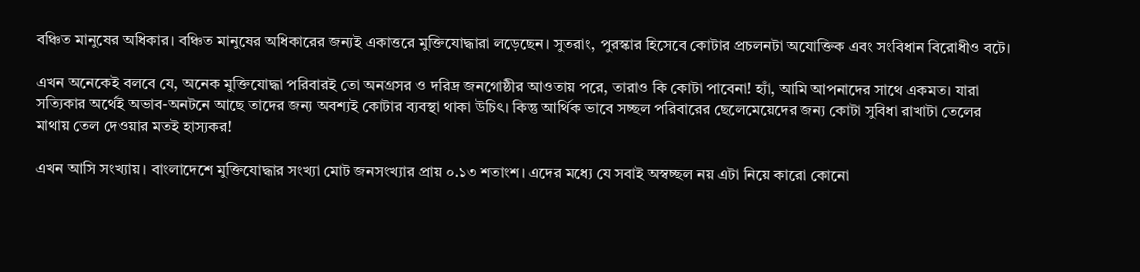বঞ্চিত মানুষের অধিকার। বঞ্চিত মানুষের অধিকারের জন্যই একাত্তরে মুক্তিযোদ্ধারা লড়েছেন। সুতরাং, পুরস্কার হিসেবে কোটার প্রচলনটা অযোক্তিক এবং সংবিধান বিরোধীও বটে।

এখন অনেকেই বলবে যে, অনেক মুক্তিযোদ্ধা পরিবারই তো অনগ্রসর ও দরিদ্র জনগোষ্ঠীর আওতায় পরে, তারাও কি কোটা পাবেনা! হ্যাঁ, আমি আপনাদের সাথে একমত। যারা সত্যিকার অর্থেই অভাব-অনটনে আছে তাদের জন্য অবশ্যই কোটার ব্যবস্থা থাকা উচিৎ। কিন্তু আর্থিক ভাবে সচ্ছল পরিবারের ছেলেমেয়েদের জন্য কোটা সুবিধা রাখাটা তেলের মাথায় তেল দেওয়ার মতই হাস্যকর!

এখন আসি সংখ্যায়। বাংলাদেশে মুক্তিযোদ্ধার সংখ্যা মোট জনসংখ্যার প্রায় ০.১৩ শতাংশ। এদের মধ্যে যে সবাই অস্বচ্ছল নয় এটা নিয়ে কারো কোনো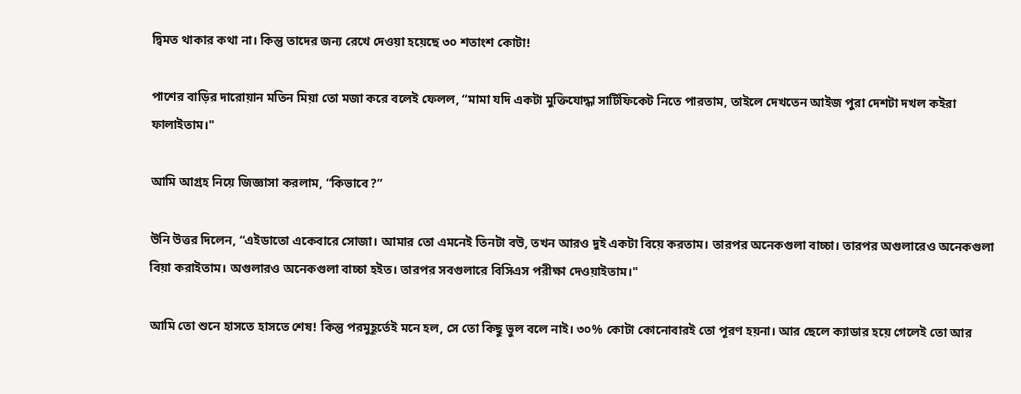দ্বিমত থাকার কথা না। কিন্তু তাদের জন্য রেখে দেওয়া হয়েছে ৩০ শতাংশ কোটা!

পাশের বাড়ির দারোয়ান মতিন মিয়া তো মজা করে বলেই ফেলল, “মামা যদি একটা মুক্তিযোদ্ধা সার্টিফিকেট নিতে পারতাম, তাইলে দেখতেন আইজ পুরা দেশটা দখল কইরা ফালাইতাম।"

আমি আগ্রহ নিয়ে জিজ্ঞাসা করলাম, “কিভাবে?”

উনি উত্তর দিলেন, “এইডাতো একেবারে সোজা। আমার তো এমনেই তিনটা বউ, তখন আরও দুই একটা বিয়ে করতাম। তারপর অনেকগুলা বাচ্চা। তারপর অগুলারেও অনেকগুলা বিয়া করাইতাম। অগুলারও অনেকগুলা বাচ্চা হইত। তারপর সবগুলারে বিসিএস পরীক্ষা দেওয়াইতাম।"

আমি তো শুনে হাসতে হাসতে শেষ! কিন্তু পরমুহূর্তেই মনে হল, সে তো কিছু ভুল বলে নাই। ৩০% কোটা কোনোবারই তো পূরণ হয়না। আর ছেলে ক্যাডার হয়ে গেলেই তো আর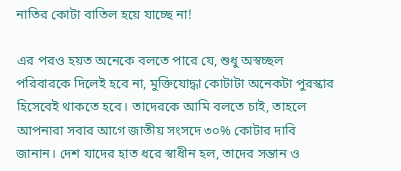নাতির কোটা বাতিল হয়ে যাচ্ছে না!

এর পরও হয়ত অনেকে বলতে পারে যে, শুধু অস্বচ্ছল পরিবারকে দিলেই হবে না, মুক্তিযোদ্ধা কোটাটা অনেকটা পুরস্কার হিসেবেই থাকতে হবে। তাদেরকে আমি বলতে চাই, তাহলে আপনারা সবার আগে জাতীয় সংসদে ৩০% কোটার দাবি জানান। দেশ যাদের হাত ধরে স্বাধীন হল, তাদের সন্তান ও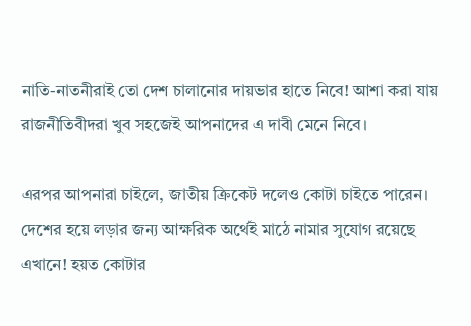নাতি-নাতনীরাই তো দেশ চালানোর দায়ভার হাতে নিবে! আশা করা যায় রাজনীতিবীদরা খুব সহজেই আপনাদের এ দাবী মেনে নিবে।

এরপর আপনারা চাইলে, জাতীয় ক্রিকেট দলেও কোটা চাইতে পারেন। দেশের হয়ে লড়ার জন্য আক্ষরিক অর্থেই মাঠে নামার সুযোগ রয়েছে এখানে! হয়ত কোটার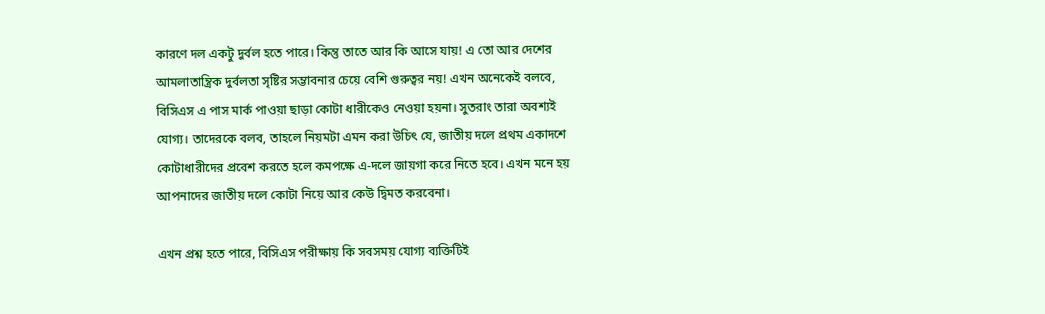কারণে দল একটু দুর্বল হতে পারে। কিন্তু তাতে আর কি আসে যায়! এ তো আর দেশের আমলাতান্ত্রিক দুর্বলতা সৃষ্টির সম্ভাবনার চেয়ে বেশি গুরুত্বর নয়! এখন অনেকেই বলবে, বিসিএস এ পাস মার্ক পাওয়া ছাড়া কোটা ধারীকেও নেওয়া হয়না। সুতরাং তারা অবশ্যই যোগ্য। তাদেরকে বলব, তাহলে নিয়মটা এমন করা উচিৎ যে, জাতীয় দলে প্রথম একাদশে কোটাধারীদের প্রবেশ করতে হলে কমপক্ষে এ-দলে জায়গা করে নিতে হবে। এখন মনে হয় আপনাদের জাতীয় দলে কোটা নিয়ে আর কেউ দ্বিমত করবেনা।

এখন প্রশ্ন হতে পারে, বিসিএস পরীক্ষায় কি সবসময় যোগ্য ব্যক্তিটিই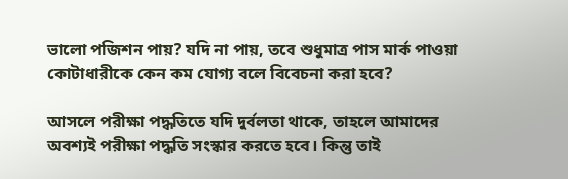ভালো পজিশন পায়? যদি না পায়, তবে শুধুমাত্র পাস মার্ক পাওয়া কোটাধারীকে কেন কম যোগ্য বলে বিবেচনা করা হবে?

আসলে পরীক্ষা পদ্ধতিতে যদি দুর্বলতা থাকে, তাহলে আমাদের অবশ্যই পরীক্ষা পদ্ধতি সংস্কার করতে হবে। কিন্তু তাই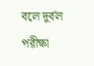বলে দুর্বল পরীক্ষা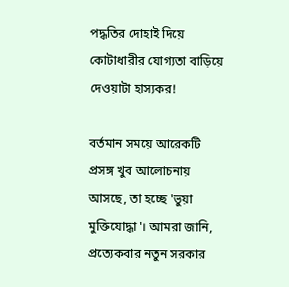পদ্ধতির দোহাই দিয়ে কোটাধারীর যোগ্যতা বাড়িয়ে দেওয়াটা হাস্যকর!

বর্তমান সময়ে আরেকটি প্রসঙ্গ খুব আলোচনায় আসছে, তা হচ্ছে 'ভুয়া মুক্তিযোদ্ধা'। আমরা জানি, প্রত্যেকবার নতুন সরকার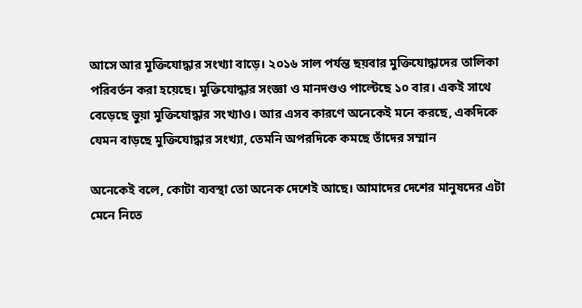আসে আর মুক্তিযোদ্ধার সংখ্যা বাড়ে। ২০১৬ সাল পর্যন্ত ছয়বার মুক্তিযোদ্ধাদের তালিকা পরিবর্তন করা হয়েছে। মুক্তিযোদ্ধার সংজ্ঞা ও মানদণ্ডও পাল্টেছে ১০ বার। একই সাথে বেড়েছে ভুয়া মুক্তিযোদ্ধার সংখ্যাও। আর এসব কারণে অনেকেই মনে করছে, একদিকে যেমন বাড়ছে মুক্তিযোদ্ধার সংখ্যা, তেমনি অপরদিকে কমছে তাঁদের সম্মান

অনেকেই বলে, কোটা ব্যবস্থা তো অনেক দেশেই আছে। আমাদের দেশের মানুষদের এটা মেনে নিতে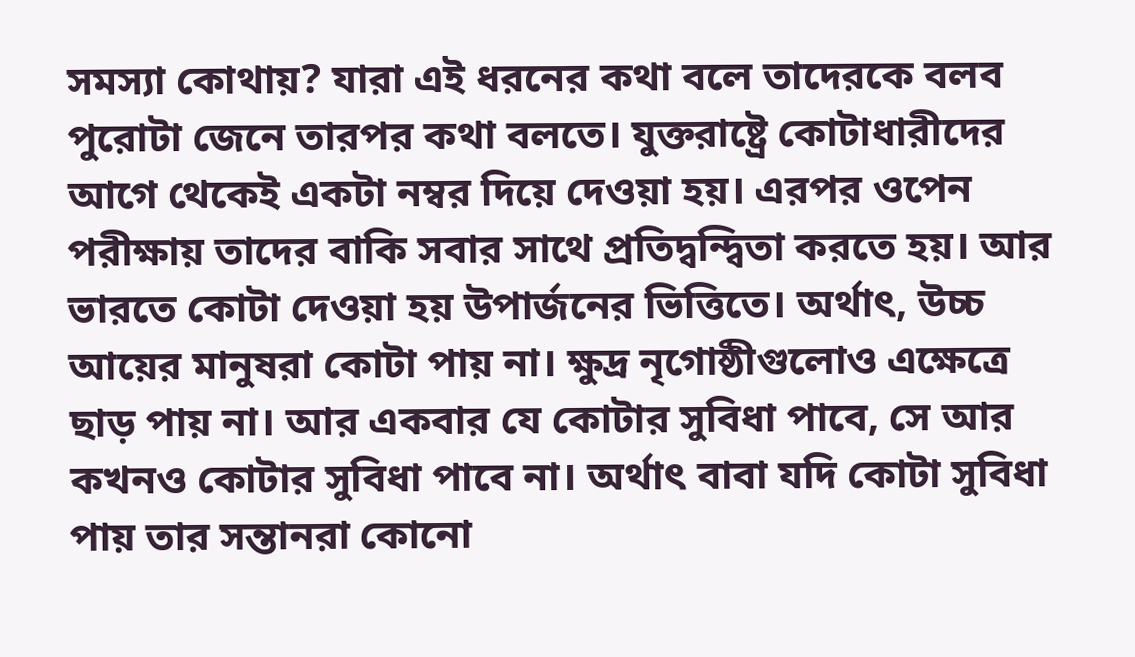সমস্যা কোথায়? যারা এই ধরনের কথা বলে তাদেরকে বলব পুরোটা জেনে তারপর কথা বলতে। যুক্তরাষ্ট্রে কোটাধারীদের আগে থেকেই একটা নম্বর দিয়ে দেওয়া হয়। এরপর ওপেন পরীক্ষায় তাদের বাকি সবার সাথে প্রতিদ্বন্দ্বিতা করতে হয়। আর ভারতে কোটা দেওয়া হয় উপার্জনের ভিত্তিতে। অর্থাৎ, উচ্চ আয়ের মানুষরা কোটা পায় না। ক্ষুদ্র নৃগোষ্ঠীগুলোও এক্ষেত্রে ছাড় পায় না। আর একবার যে কোটার সুবিধা পাবে, সে আর কখনও কোটার সুবিধা পাবে না। অর্থাৎ বাবা যদি কোটা সুবিধা পায় তার সন্তানরা কোনো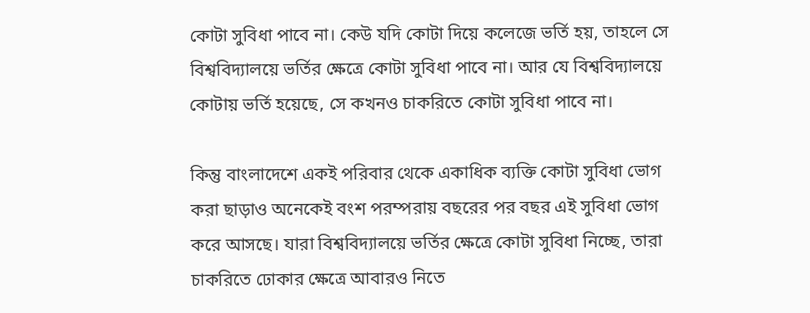কোটা সুবিধা পাবে না। কেউ যদি কোটা দিয়ে কলেজে ভর্তি হয়, তাহলে সে বিশ্ববিদ্যালয়ে ভর্তির ক্ষেত্রে কোটা সুবিধা পাবে না। আর যে বিশ্ববিদ্যালয়ে কোটায় ভর্তি হয়েছে, সে কখনও চাকরিতে কোটা সুবিধা পাবে না।

কিন্তু বাংলাদেশে একই পরিবার থেকে একাধিক ব্যক্তি কোটা সুবিধা ভোগ করা ছাড়াও অনেকেই বংশ পরম্পরায় বছরের পর বছর এই সুবিধা ভোগ করে আসছে। যারা বিশ্ববিদ্যালয়ে ভর্তির ক্ষেত্রে কোটা সুবিধা নিচ্ছে, তারা চাকরিতে ঢোকার ক্ষেত্রে আবারও নিতে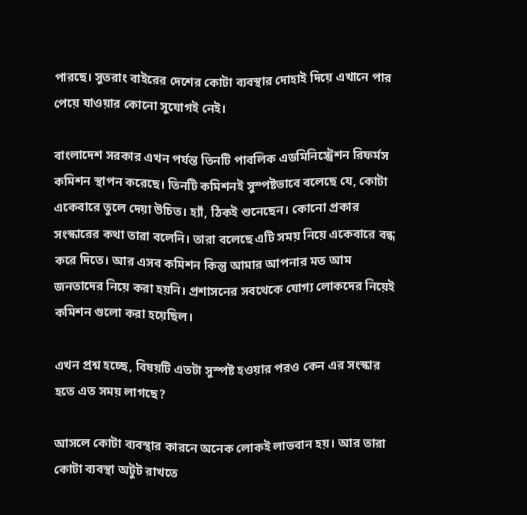পারছে। সুতরাং বাইরের দেশের কোটা ব্যবস্থার দোহাই দিয়ে এখানে পার পেয়ে যাওয়ার কোনো সুযোগই নেই।

বাংলাদেশ সরকার এখন পর্যন্ত তিনটি পাবলিক এডমিনিস্ট্রেশন রিফর্মস কমিশন স্থাপন করেছে। তিনটি কমিশনই সুস্পষ্টভাবে বলেছে যে, কোটা একেবারে তুলে দেয়া উচিত। হ্যাঁ, ঠিকই শুনেছেন। কোনো প্রকার সংস্কারের কথা তারা বলেনি। তারা বলেছে এটি সময় নিয়ে একেবারে বন্ধ করে দিতে। আর এসব কমিশন কিন্তু আমার আপনার মত আম জনতাদের নিয়ে করা হয়নি। প্রশাসনের সবথেকে যোগ্য লোকদের নিয়েই কমিশন গুলো করা হয়েছিল।

এখন প্রশ্ন হচ্ছে, বিষয়টি এতটা সুস্পষ্ট হওয়ার পরও কেন এর সংস্কার হতে এত সময় লাগছে?

আসলে কোটা ব্যবস্থার কারনে অনেক লোকই লাভবান হয়। আর তারা কোটা ব্যবস্থা অটুট রাখতে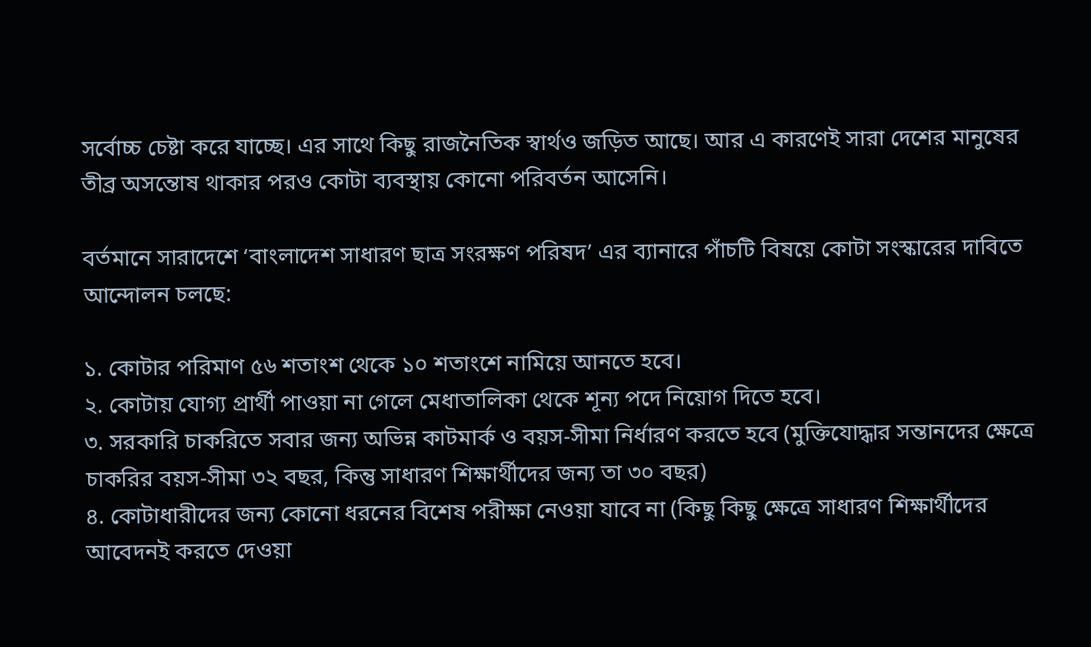সর্বোচ্চ চেষ্টা করে যাচ্ছে। এর সাথে কিছু রাজনৈতিক স্বার্থও জড়িত আছে। আর এ কারণেই সারা দেশের মানুষের তীব্র অসন্তোষ থাকার পরও কোটা ব্যবস্থায় কোনো পরিবর্তন আসেনি।

বর্তমানে সারাদেশে ‘বাংলাদেশ সাধারণ ছাত্র সংরক্ষণ পরিষদ’ এর ব্যানারে পাঁচটি বিষয়ে কোটা সংস্কারের দাবিতে আন্দোলন চলছে:

১. কোটার পরিমাণ ৫৬ শতাংশ থেকে ১০ শতাংশে নামিয়ে আনতে হবে।
২. কোটায় যোগ্য প্রার্থী পাওয়া না গেলে মেধাতালিকা থেকে শূন্য পদে নিয়োগ দিতে হবে।
৩. সরকারি চাকরিতে সবার জন্য অভিন্ন কাটমার্ক ও বয়স-সীমা নির্ধারণ করতে হবে (মুক্তিযোদ্ধার সন্তানদের ক্ষেত্রে চাকরির বয়স-সীমা ৩২ বছর, কিন্তু সাধারণ শিক্ষার্থীদের জন্য তা ৩০ বছর)
৪. কোটাধারীদের জন্য কোনো ধরনের বিশেষ পরীক্ষা নেওয়া যাবে না (কিছু কিছু ক্ষেত্রে সাধারণ শিক্ষার্থীদের আবেদনই করতে দেওয়া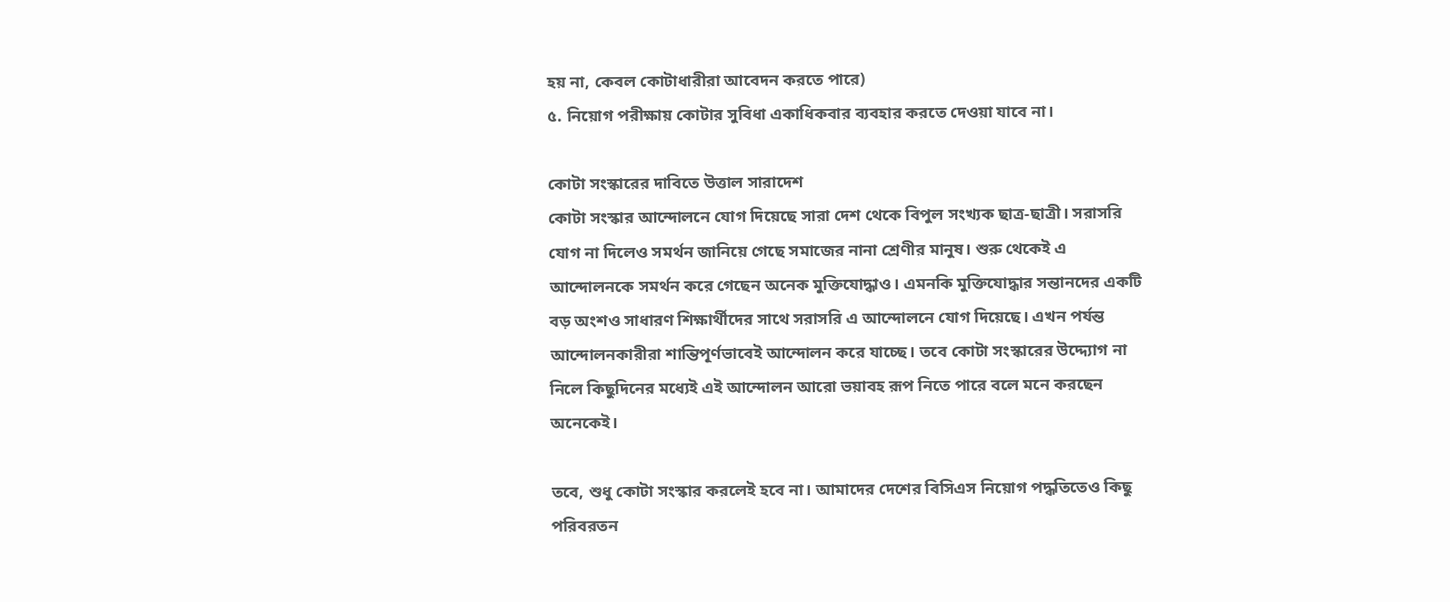হয় না, কেবল কোটাধারীরা আবেদন করতে পারে)
৫. নিয়োগ পরীক্ষায় কোটার সুবিধা একাধিকবার ব্যবহার করতে দেওয়া যাবে না।

কোটা সংস্কারের দাবিতে উত্তাল সারাদেশ
কোটা সংস্কার আন্দোলনে যোগ দিয়েছে সারা দেশ থেকে বিপুল সংখ্যক ছাত্র-ছাত্রী। সরাসরি যোগ না দিলেও সমর্থন জানিয়ে গেছে সমাজের নানা শ্রেণীর মানুষ। শুরু থেকেই এ আন্দোলনকে সমর্থন করে গেছেন অনেক মুক্তিযোদ্ধাও। এমনকি মুক্তিযোদ্ধার সন্তানদের একটি বড় অংশও সাধারণ শিক্ষার্থীদের সাথে সরাসরি এ আন্দোলনে যোগ দিয়েছে। এখন পর্যন্ত আন্দোলনকারীরা শান্তিপূর্ণভাবেই আন্দোলন করে যাচ্ছে। তবে কোটা সংস্কারের উদ্দ্যোগ না নিলে কিছুদিনের মধ্যেই এই আন্দোলন আরো ভয়াবহ রূপ নিতে পারে বলে মনে করছেন অনেকেই।

তবে, শুধু কোটা সংস্কার করলেই হবে না। আমাদের দেশের বিসিএস নিয়োগ পদ্ধতিতেও কিছু পরিবরতন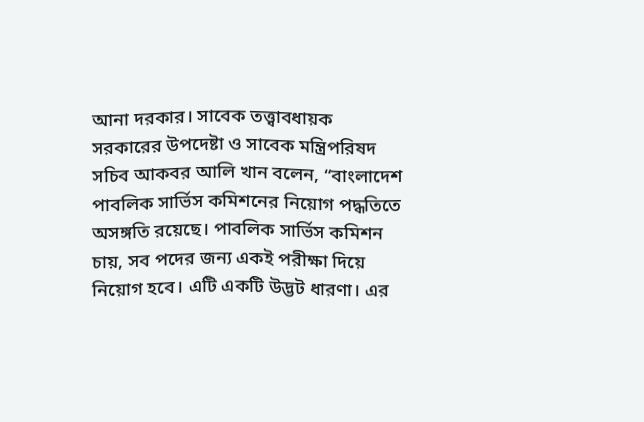আনা দরকার। সাবেক তত্ত্বাবধায়ক সরকারের উপদেষ্টা ও সাবেক মন্ত্রিপরিষদ সচিব আকবর আলি খান বলেন, “বাংলাদেশ পাবলিক সার্ভিস কমিশনের নিয়োগ পদ্ধতিতে অসঙ্গতি রয়েছে। পাবলিক সার্ভিস কমিশন চায়, সব পদের জন্য একই পরীক্ষা দিয়ে নিয়োগ হবে। এটি একটি উদ্ভট ধারণা। এর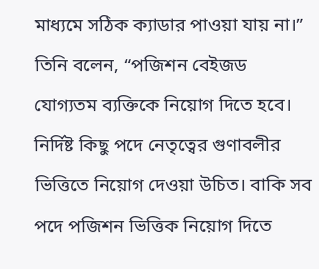মাধ্যমে সঠিক ক্যাডার পাওয়া যায় না।” তিনি বলেন, “পজিশন বেইজড যোগ্যতম ব্যক্তিকে নিয়োগ দিতে হবে। নির্দিষ্ট কিছু পদে নেতৃত্বের গুণাবলীর ভিত্তিতে নিয়োগ দেওয়া উচিত। বাকি সব পদে পজিশন ভিত্তিক নিয়োগ দিতে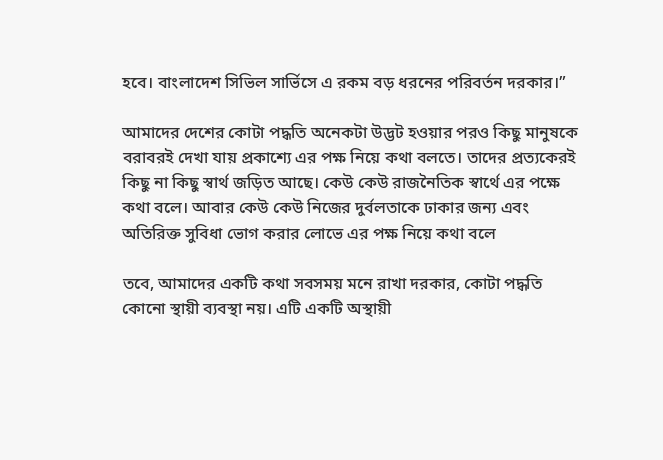হবে। বাংলাদেশ সিভিল সার্ভিসে এ রকম বড় ধরনের পরিবর্তন দরকার।”

আমাদের দেশের কোটা পদ্ধতি অনেকটা উদ্ভট হওয়ার পরও কিছু মানুষকে বরাবরই দেখা যায় প্রকাশ্যে এর পক্ষ নিয়ে কথা বলতে। তাদের প্রত্যকেরই কিছু না কিছু স্বার্থ জড়িত আছে। কেউ কেউ রাজনৈতিক স্বার্থে এর পক্ষে কথা বলে। আবার কেউ কেউ নিজের দুর্বলতাকে ঢাকার জন্য এবং অতিরিক্ত সুবিধা ভোগ করার লোভে এর পক্ষ নিয়ে কথা বলে

তবে, আমাদের একটি কথা সবসময় মনে রাখা দরকার, কোটা পদ্ধতি কোনো স্থায়ী ব্যবস্থা নয়। এটি একটি অস্থায়ী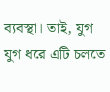ব্যবস্থা। তাই, যুগ যুগ ধরে এটি চলতে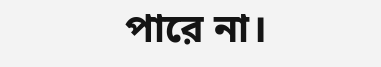পারে না।